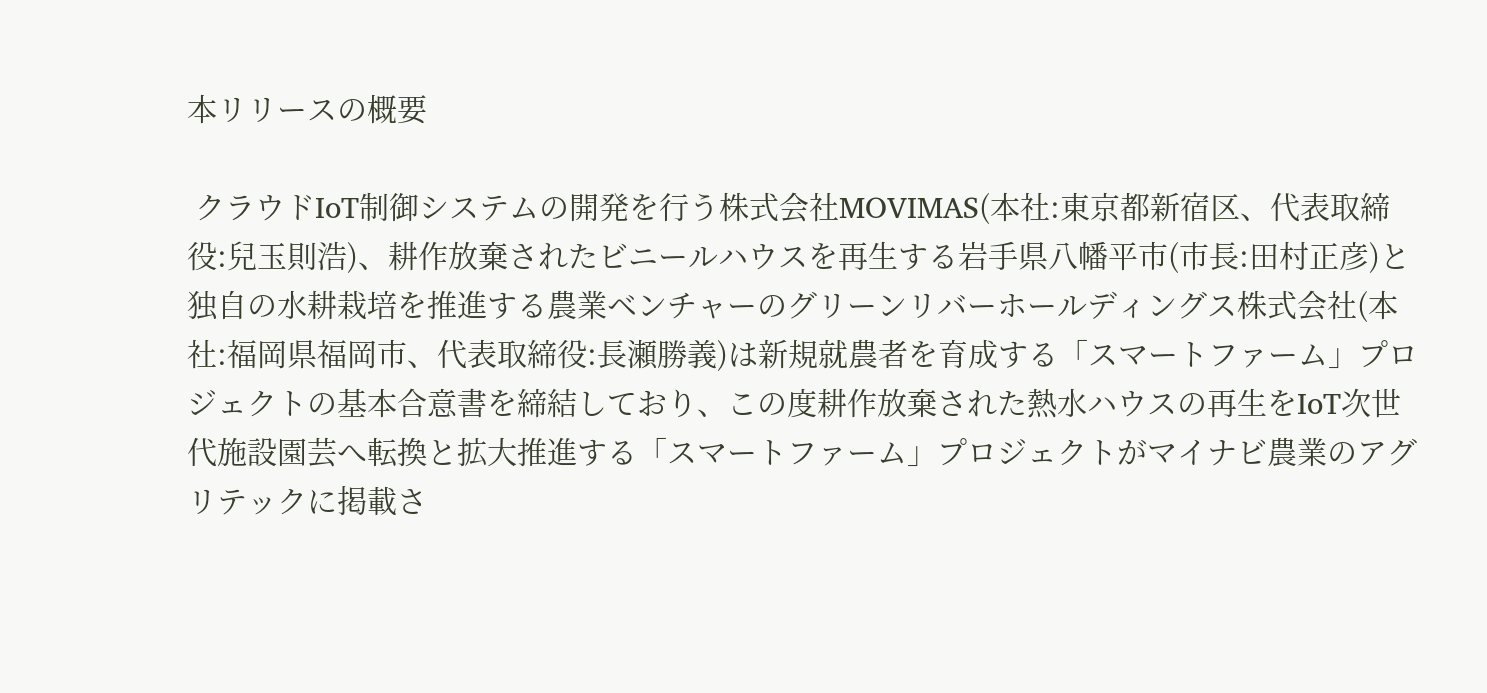本リリースの概要

 クラウドIoT制御システムの開発を行う株式会社MOVIMAS(本社:東京都新宿区、代表取締役:兒玉則浩)、耕作放棄されたビニールハウスを再生する岩手県八幡平市(市長:田村正彦)と独自の水耕栽培を推進する農業ベンチャーのグリーンリバーホールディングス株式会社(本社:福岡県福岡市、代表取締役:長瀬勝義)は新規就農者を育成する「スマートファーム」プロジェクトの基本合意書を締結しており、この度耕作放棄された熱水ハウスの再生をIoT次世代施設園芸へ転換と拡大推進する「スマートファーム」プロジェクトがマイナビ農業のアグリテックに掲載さ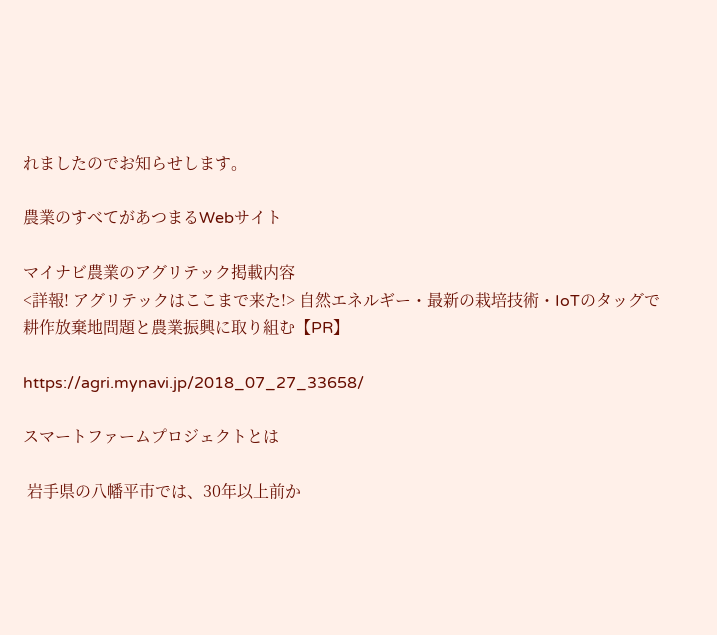れましたのでお知らせします。

農業のすべてがあつまるWebサイト

マイナビ農業のアグリテック掲載内容
<詳報! アグリテックはここまで来た!> 自然エネルギー・最新の栽培技術・IoTのタッグで耕作放棄地問題と農業振興に取り組む【PR】

https://agri.mynavi.jp/2018_07_27_33658/

スマートファームプロジェクトとは

 岩手県の八幡平市では、30年以上前か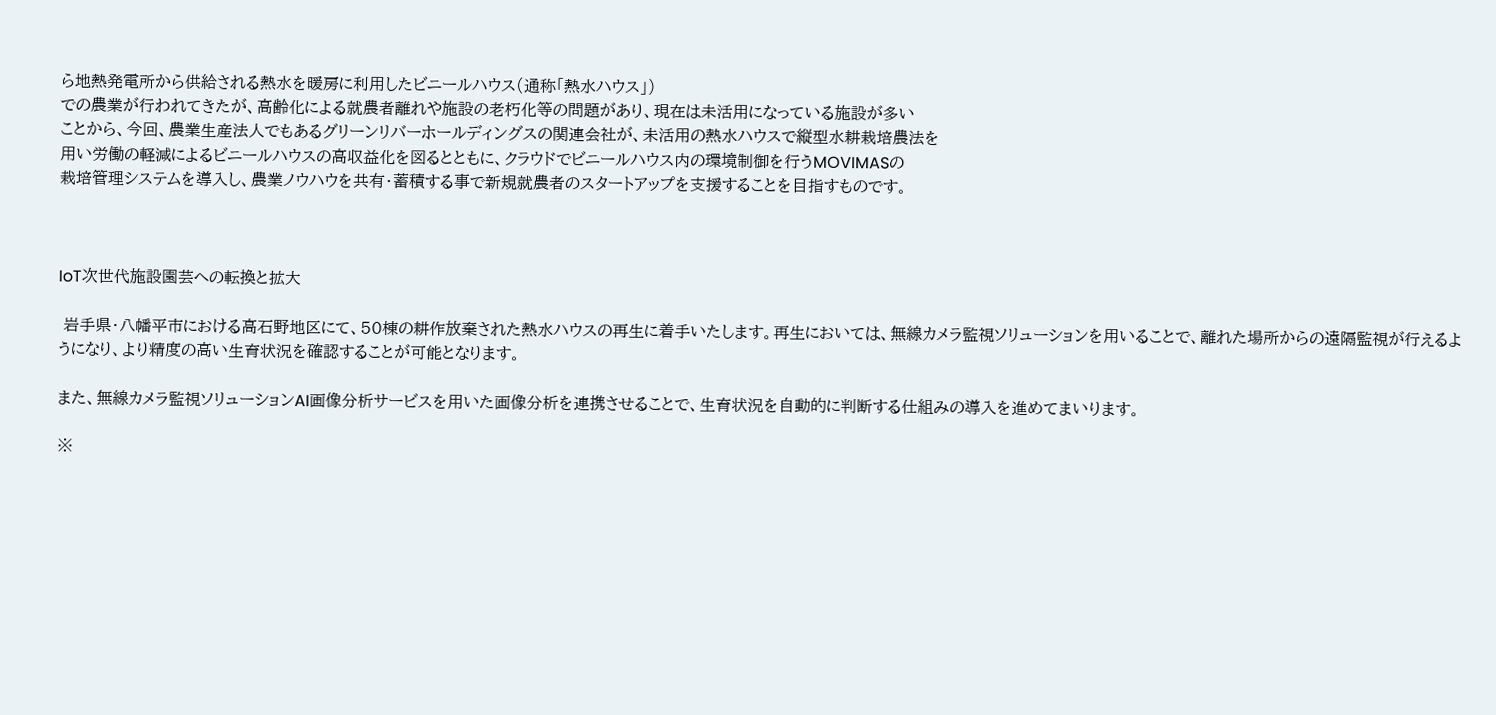ら地熱発電所から供給される熱水を暖房に利用したビニールハウス(通称「熱水ハウス」)
での農業が行われてきたが、高齢化による就農者離れや施設の老朽化等の問題があり、現在は未活用になっている施設が多い
ことから、今回、農業生産法人でもあるグリーンリバーホールディングスの関連会社が、未活用の熱水ハウスで縦型水耕栽培農法を
用い労働の軽減によるビニールハウスの高収益化を図るとともに、クラウドでビニールハウス内の環境制御を行うMOVIMASの
栽培管理システムを導入し、農業ノウハウを共有・蓄積する事で新規就農者のスタートアップを支援することを目指すものです。



IoT次世代施設園芸への転換と拡大

 岩手県・八幡平市における高石野地区にて、50棟の耕作放棄された熱水ハウスの再生に着手いたします。再生においては、無線カメラ監視ソリューションを用いることで、離れた場所からの遠隔監視が行えるようになり、より精度の高い生育状況を確認することが可能となります。

また、無線カメラ監視ソリューションAI画像分析サービスを用いた画像分析を連携させることで、生育状況を自動的に判断する仕組みの導入を進めてまいります。

※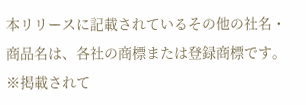本リリースに記載されているその他の社名・商品名は、各社の商標または登録商標です。
※掲載されて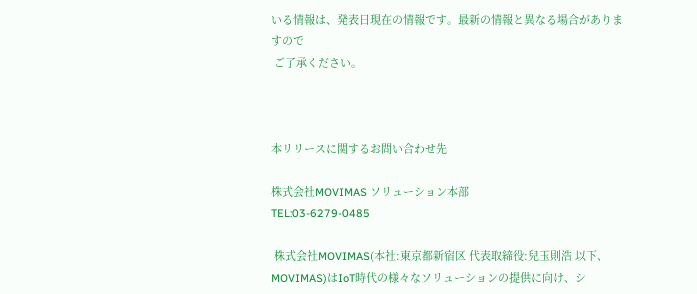いる情報は、発表日現在の情報です。最新の情報と異なる場合がありますので
 ご了承ください。



本リリースに関するお問い合わせ先

株式会社MOVIMAS ソリューション本部
TEL:03-6279-0485

 株式会社MOVIMAS(本社:東京都新宿区 代表取締役:兒玉則浩 以下、MOVIMAS)はIoT時代の様々なソリューションの提供に向け、シ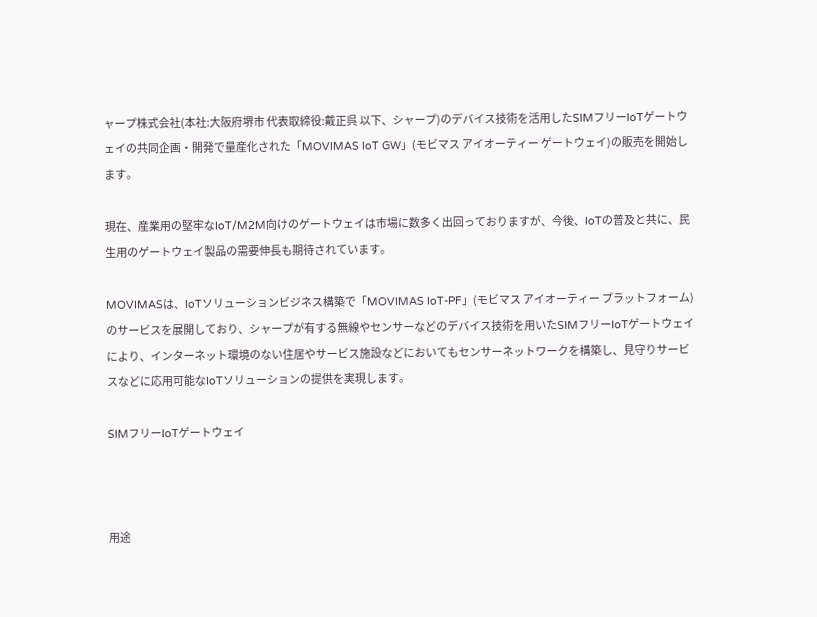ャープ株式会社(本社:大阪府堺市 代表取締役:戴正呉 以下、シャープ)のデバイス技術を活用したSIMフリーIoTゲートウェイの共同企画・開発で量産化された「MOVIMAS IoT GW」(モビマス アイオーティー ゲートウェイ)の販売を開始します。

現在、産業用の堅牢なIoT/M2M向けのゲートウェイは市場に数多く出回っておりますが、今後、IoTの普及と共に、民生用のゲートウェイ製品の需要伸長も期待されています。

MOVIMASは、IoTソリューションビジネス構築で「MOVIMAS IoT-PF」(モビマス アイオーティー プラットフォーム)のサービスを展開しており、シャープが有する無線やセンサーなどのデバイス技術を用いたSIMフリーIoTゲートウェイにより、インターネット環境のない住居やサービス施設などにおいてもセンサーネットワークを構築し、見守りサービスなどに応用可能なIoTソリューションの提供を実現します。

SIMフリーIoTゲートウェイ



用途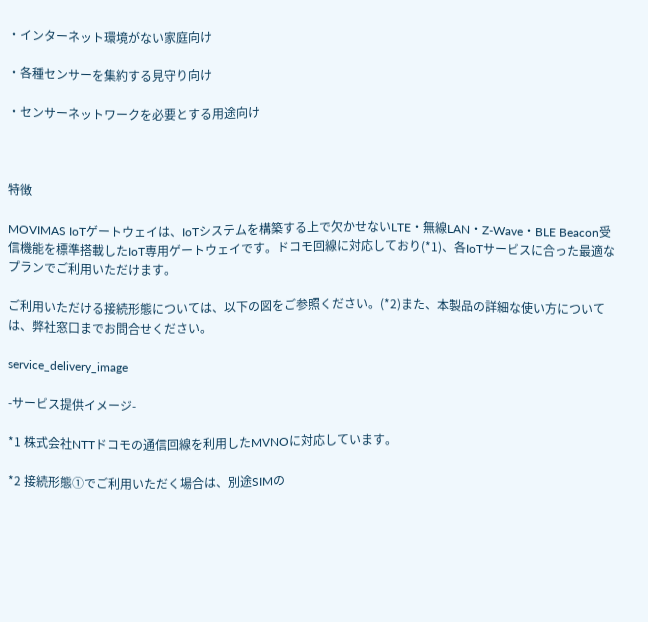・インターネット環境がない家庭向け

・各種センサーを集約する見守り向け

・センサーネットワークを必要とする用途向け



特徴

MOVIMAS IoTゲートウェイは、IoTシステムを構築する上で欠かせないLTE・無線LAN・Z-Wave・BLE Beacon受信機能を標準搭載したIoT専用ゲートウェイです。ドコモ回線に対応しており(*1)、各IoTサービスに合った最適なプランでご利用いただけます。

ご利用いただける接続形態については、以下の図をご参照ください。(*2)また、本製品の詳細な使い方については、弊社窓口までお問合せください。

service_delivery_image

-サービス提供イメージ-

*1 株式会社NTTドコモの通信回線を利用したMVNOに対応しています。

*2 接続形態①でご利用いただく場合は、別途SIMの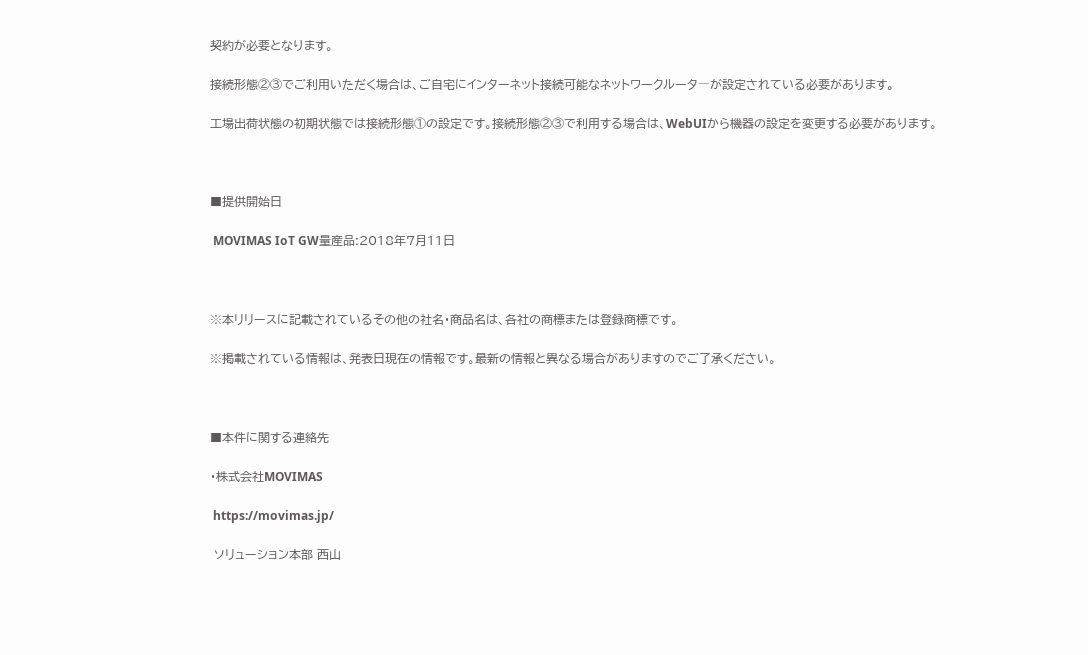契約が必要となります。

接続形態②③でご利用いただく場合は、ご自宅にインターネット接続可能なネットワークルータ―が設定されている必要があります。

工場出荷状態の初期状態では接続形態①の設定です。接続形態②③で利用する場合は、WebUIから機器の設定を変更する必要があります。



■提供開始日

 MOVIMAS IoT GW量産品:2018年7月11日



※本リリースに記載されているその他の社名・商品名は、各社の商標または登録商標です。

※掲載されている情報は、発表日現在の情報です。最新の情報と異なる場合がありますのでご了承ください。



■本件に関する連絡先

・株式会社MOVIMAS

 https://movimas.jp/

 ソリューション本部 西山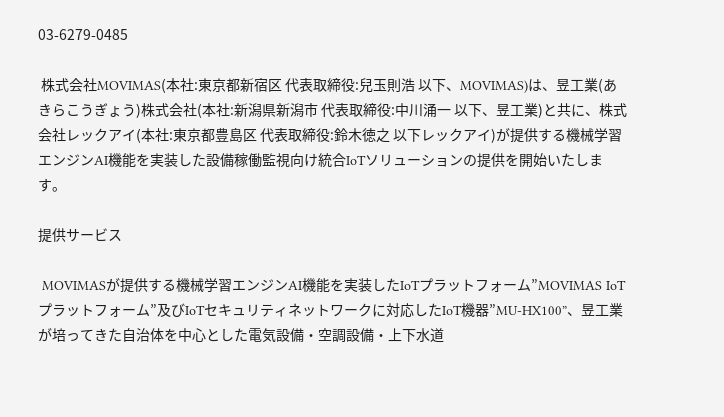03-6279-0485

 株式会社MOVIMAS(本社:東京都新宿区 代表取締役:兒玉則浩 以下、MOVIMAS)は、昱工業(あきらこうぎょう)株式会社(本社:新潟県新潟市 代表取締役:中川涌一 以下、昱工業)と共に、株式会社レックアイ(本社:東京都豊島区 代表取締役:鈴木徳之 以下レックアイ)が提供する機械学習エンジンAI機能を実装した設備稼働監視向け統合IoTソリューションの提供を開始いたします。

提供サービス

 MOVIMASが提供する機械学習エンジンAI機能を実装したIoTプラットフォーム”MOVIMAS IoTプラットフォーム”及びIoTセキュリティネットワークに対応したIoT機器”MU-HX100”、昱工業が培ってきた自治体を中心とした電気設備・空調設備・上下水道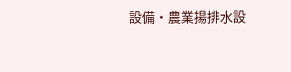設備・農業揚排水設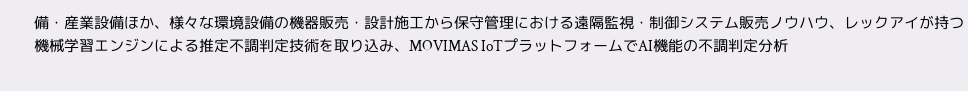備・産業設備ほか、様々な環境設備の機器販売・設計施工から保守管理における遠隔監視・制御システム販売ノウハウ、レックアイが持つ機械学習エンジンによる推定不調判定技術を取り込み、MOVIMAS IoTプラットフォームでAI機能の不調判定分析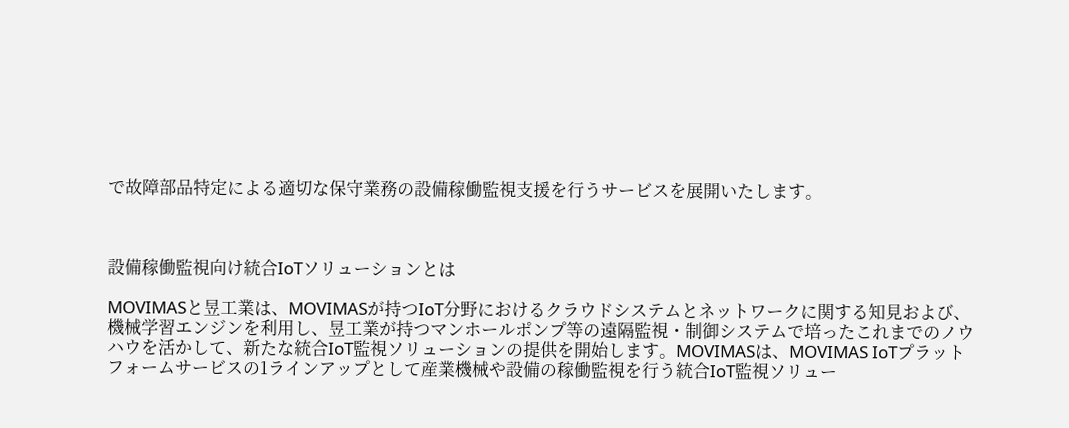で故障部品特定による適切な保守業務の設備稼働監視支援を行うサービスを展開いたします。



設備稼働監視向け統合IoTソリューションとは

MOVIMASと昱工業は、MOVIMASが持つIoT分野におけるクラウドシステムとネットワークに関する知見および、機械学習エンジンを利用し、昱工業が持つマンホールポンプ等の遠隔監視・制御システムで培ったこれまでのノウハウを活かして、新たな統合IoT監視ソリューションの提供を開始します。MOVIMASは、MOVIMAS IoTプラットフォームサービスの1ラインアップとして産業機械や設備の稼働監視を行う統合IoT監視ソリュー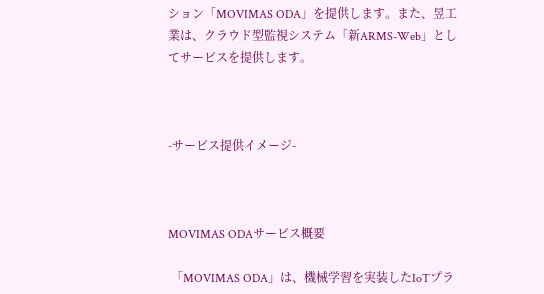ション「MOVIMAS ODA」を提供します。また、昱工業は、クラウド型監視システム「新ARMS-Web」としてサービスを提供します。



-サービス提供イメージ-



MOVIMAS ODAサービス概要

 「MOVIMAS ODA」は、機械学習を実装したIoTプラ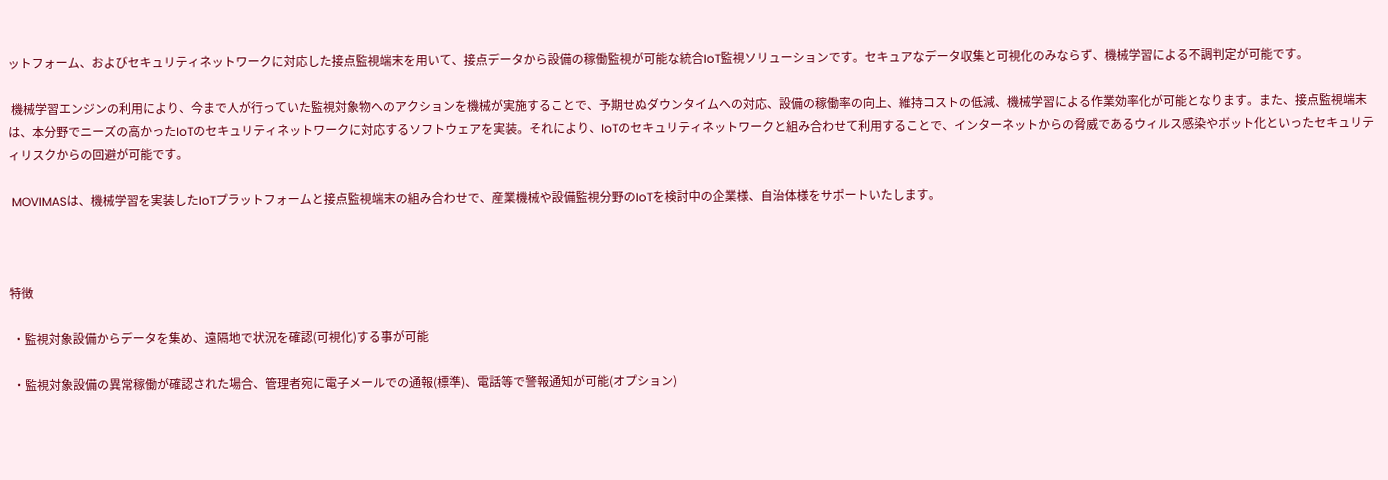ットフォーム、およびセキュリティネットワークに対応した接点監視端末を用いて、接点データから設備の稼働監視が可能な統合IoT監視ソリューションです。セキュアなデータ収集と可視化のみならず、機械学習による不調判定が可能です。

 機械学習エンジンの利用により、今まで人が行っていた監視対象物へのアクションを機械が実施することで、予期せぬダウンタイムへの対応、設備の稼働率の向上、維持コストの低減、機械学習による作業効率化が可能となります。また、接点監視端末は、本分野でニーズの高かったIoTのセキュリティネットワークに対応するソフトウェアを実装。それにより、IoTのセキュリティネットワークと組み合わせて利用することで、インターネットからの脅威であるウィルス感染やボット化といったセキュリティリスクからの回避が可能です。

 MOVIMASは、機械学習を実装したIoTプラットフォームと接点監視端末の組み合わせで、産業機械や設備監視分野のIoTを検討中の企業様、自治体様をサポートいたします。



特徴

 ・監視対象設備からデータを集め、遠隔地で状況を確認(可視化)する事が可能

 ・監視対象設備の異常稼働が確認された場合、管理者宛に電子メールでの通報(標準)、電話等で警報通知が可能(オプション)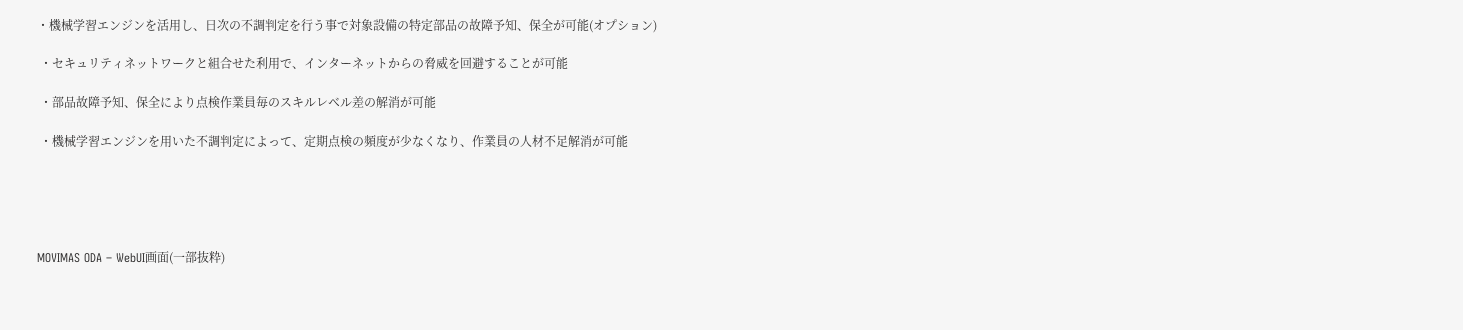・機械学習エンジンを活用し、日次の不調判定を行う事で対象設備の特定部品の故障予知、保全が可能(オプション)

 ・セキュリティネットワークと組合せた利用で、インターネットからの脅威を回避することが可能

 ・部品故障予知、保全により点検作業員毎のスキルレベル差の解消が可能

 ・機械学習エンジンを用いた不調判定によって、定期点検の頻度が少なくなり、作業員の人材不足解消が可能





MOVIMAS ODA – WebUI画面(一部抜粋)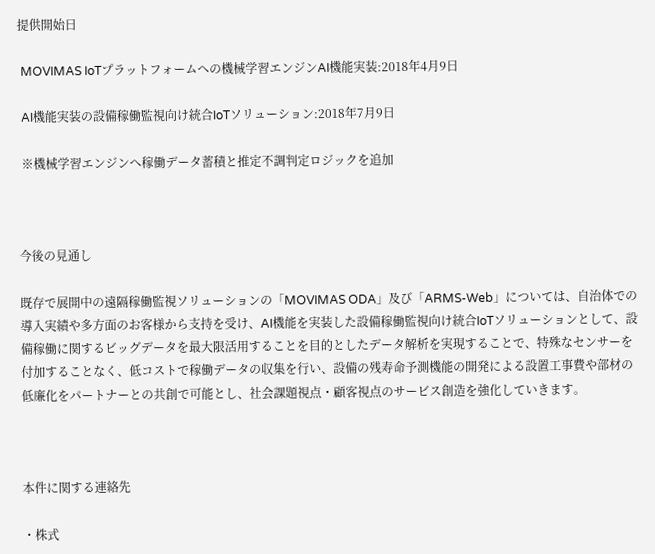提供開始日

 MOVIMAS IoTプラットフォームへの機械学習エンジンAI機能実装:2018年4月9日

 AI機能実装の設備稼働監視向け統合IoTソリューション:2018年7月9日

 ※機械学習エンジンへ稼働データ蓄積と推定不調判定ロジックを追加



今後の見通し

既存で展開中の遠隔稼働監視ソリューションの「MOVIMAS ODA」及び「ARMS-Web」については、自治体での導入実績や多方面のお客様から支持を受け、AI機能を実装した設備稼働監視向け統合IoTソリューションとして、設備稼働に関するビッグデータを最大限活用することを目的としたデータ解析を実現することで、特殊なセンサーを付加することなく、低コストで稼働データの収集を行い、設備の残寿命予測機能の開発による設置工事費や部材の低廉化をパートナーとの共創で可能とし、社会課題視点・顧客視点のサービス創造を強化していきます。



本件に関する連絡先

・株式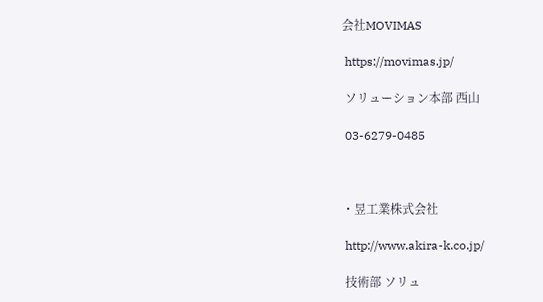会社MOVIMAS

 https://movimas.jp/

 ソリューション本部 西山

 03-6279-0485



・昱工業株式会社

 http://www.akira-k.co.jp/

 技術部 ソリュ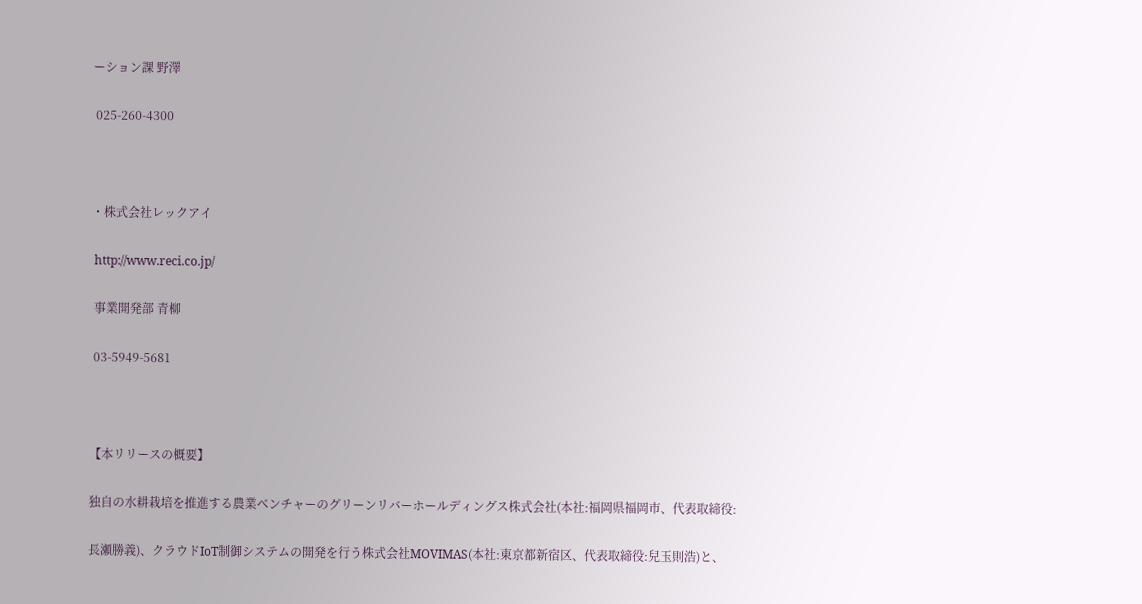ーション課 野澤

 025-260-4300



・株式会社レックアイ

 http://www.reci.co.jp/

 事業開発部 青柳

 03-5949-5681



【本リリースの概要】

独自の水耕栽培を推進する農業ベンチャーのグリーンリバーホールディングス株式会社(本社:福岡県福岡市、代表取締役:

長瀬勝義)、クラウドIoT制御システムの開発を行う株式会社MOVIMAS(本社:東京都新宿区、代表取締役:兒玉則浩)と、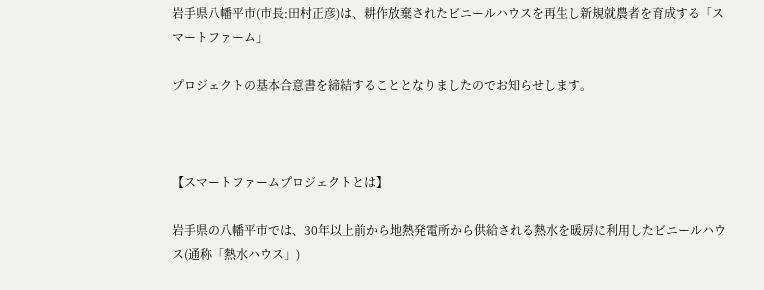岩手県八幡平市(市長:田村正彦)は、耕作放棄されたビニールハウスを再生し新規就農者を育成する「スマートファーム」

プロジェクトの基本合意書を締結することとなりましたのでお知らせします。



【スマートファームプロジェクトとは】

岩手県の八幡平市では、30年以上前から地熱発電所から供給される熱水を暖房に利用したビニールハウス(通称「熱水ハウス」)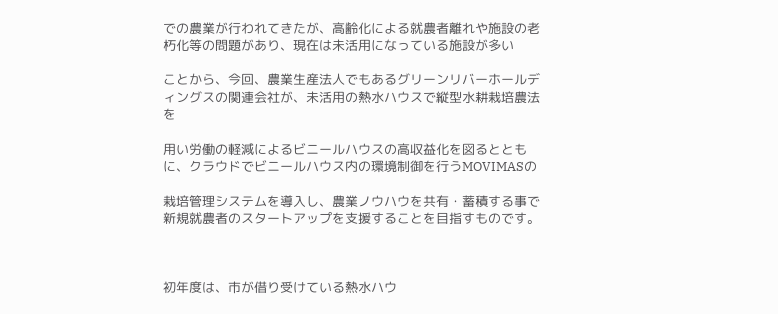での農業が行われてきたが、高齢化による就農者離れや施設の老朽化等の問題があり、現在は未活用になっている施設が多い

ことから、今回、農業生産法人でもあるグリーンリバーホールディングスの関連会社が、未活用の熱水ハウスで縦型水耕栽培農法を

用い労働の軽減によるビニールハウスの高収益化を図るとともに、クラウドでビニールハウス内の環境制御を行うMOVIMASの

栽培管理システムを導入し、農業ノウハウを共有・蓄積する事で新規就農者のスタートアップを支援することを目指すものです。



初年度は、市が借り受けている熱水ハウ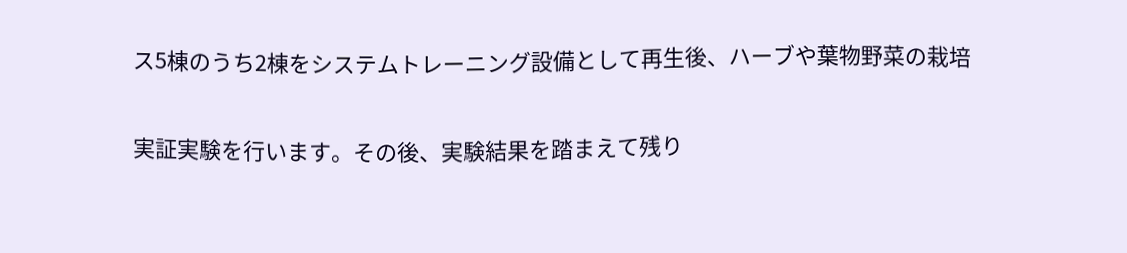ス5棟のうち2棟をシステムトレーニング設備として再生後、ハーブや葉物野菜の栽培

実証実験を行います。その後、実験結果を踏まえて残り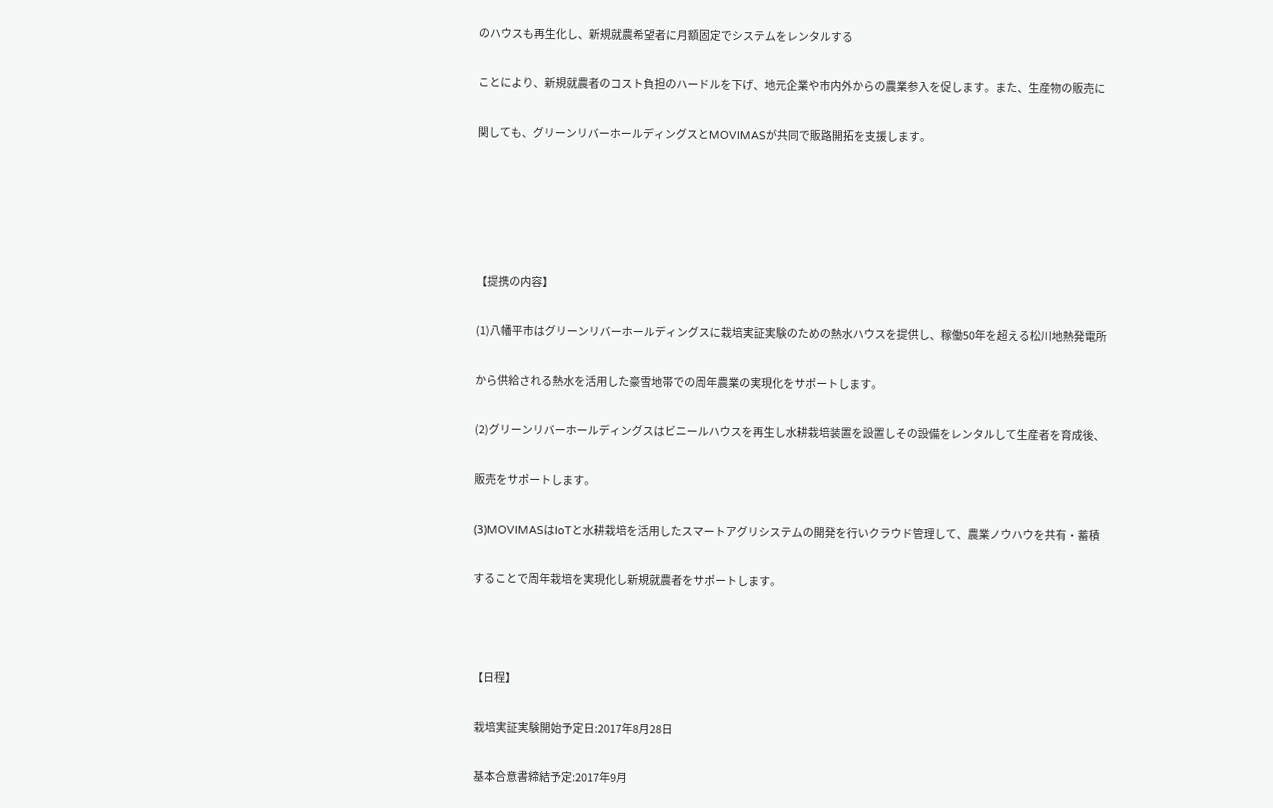のハウスも再生化し、新規就農希望者に月額固定でシステムをレンタルする

ことにより、新規就農者のコスト負担のハードルを下げ、地元企業や市内外からの農業参入を促します。また、生産物の販売に

関しても、グリーンリバーホールディングスとMOVIMASが共同で販路開拓を支援します。





【提携の内容】

(1)八幡平市はグリーンリバーホールディングスに栽培実証実験のための熱水ハウスを提供し、稼働50年を超える松川地熱発電所

から供給される熱水を活用した豪雪地帯での周年農業の実現化をサポートします。

(2)グリーンリバーホールディングスはビニールハウスを再生し水耕栽培装置を設置しその設備をレンタルして生産者を育成後、

販売をサポートします。

(3)MOVIMASはIoTと水耕栽培を活用したスマートアグリシステムの開発を行いクラウド管理して、農業ノウハウを共有・蓄積

することで周年栽培を実現化し新規就農者をサポートします。



【日程】

 栽培実証実験開始予定日:2017年8月28日

 基本合意書締結予定:2017年9月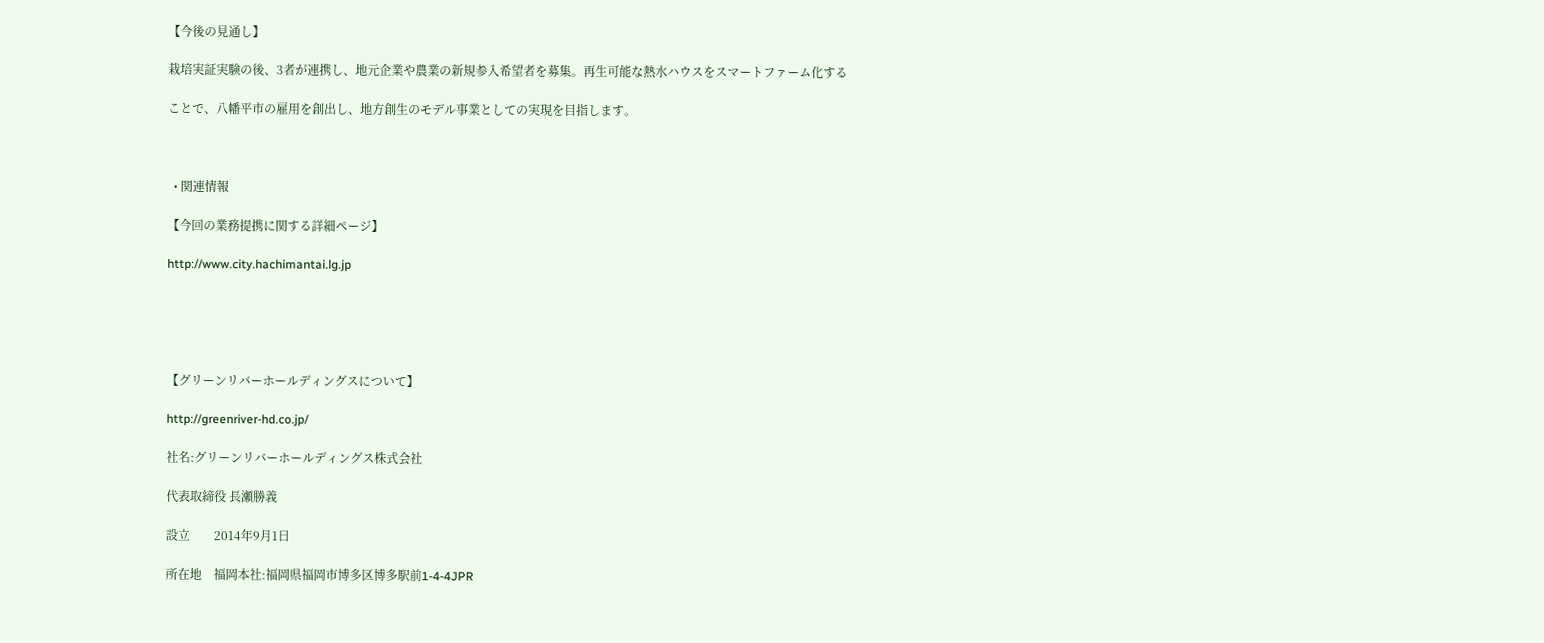【今後の見通し】

栽培実証実験の後、3者が連携し、地元企業や農業の新規参入希望者を募集。再生可能な熱水ハウスをスマートファーム化する

ことで、八幡平市の雇用を創出し、地方創生のモデル事業としての実現を目指します。



  • 関連情報

【今回の業務提携に関する詳細ページ】

http://www.city.hachimantai.lg.jp





【グリーンリバーホールディングスについて】

http://greenriver-hd.co.jp/

社名:グリーンリバーホールディングス株式会社

代表取締役 長瀬勝義

設立        2014年9月1日

所在地    福岡本社:福岡県福岡市博多区博多駅前1-4-4JPR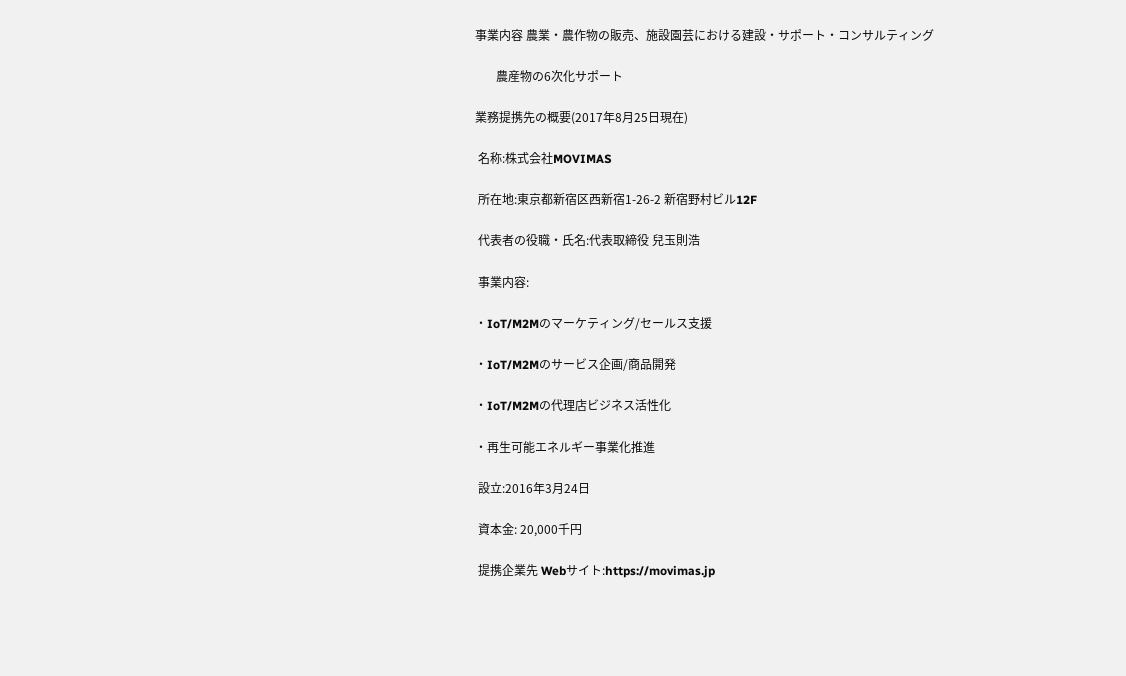事業内容 農業・農作物の販売、施設園芸における建設・サポート・コンサルティング

       農産物の6次化サポート

業務提携先の概要(2017年8月25日現在)

 名称:株式会社MOVIMAS

 所在地:東京都新宿区西新宿1-26-2 新宿野村ビル12F

 代表者の役職・氏名:代表取締役 兒玉則浩

 事業内容:

・IoT/M2Mのマーケティング/セールス支援

・IoT/M2Mのサービス企画/商品開発

・IoT/M2Mの代理店ビジネス活性化

・再生可能エネルギー事業化推進

 設立:2016年3月24日

 資本金: 20,000千円

 提携企業先 Webサイト:https://movimas.jp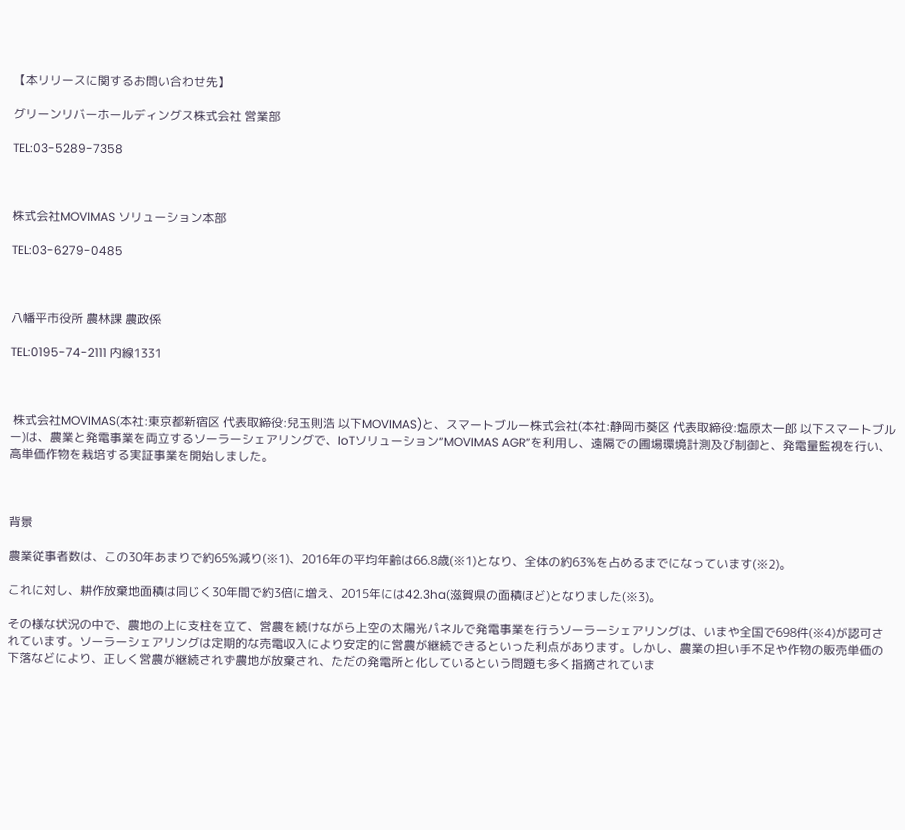【本リリースに関するお問い合わせ先】

グリーンリバーホールディングス株式会社 営業部

TEL:03-5289-7358



株式会社MOVIMAS ソリューション本部

TEL:03-6279-0485



八幡平市役所 農林課 農政係

TEL:0195-74-2111 内線1331



 株式会社MOVIMAS(本社:東京都新宿区 代表取締役:兒玉則浩 以下MOVIMAS)と、スマートブルー株式会社(本社:静岡市葵区 代表取締役:塩原太一郎 以下スマートブルー)は、農業と発電事業を両立するソーラーシェアリングで、IoTソリューション“MOVIMAS AGR”を利用し、遠隔での圃場環境計測及び制御と、発電量監視を行い、高単価作物を栽培する実証事業を開始しました。



背景

農業従事者数は、この30年あまりで約65%減り(※1)、2016年の平均年齢は66.8歳(※1)となり、全体の約63%を占めるまでになっています(※2)。

これに対し、耕作放棄地面積は同じく30年間で約3倍に増え、2015年には42.3ha(滋賀県の面積ほど)となりました(※3)。

その様な状況の中で、農地の上に支柱を立て、営農を続けながら上空の太陽光パネルで発電事業を行うソーラーシェアリングは、いまや全国で698件(※4)が認可されています。ソーラーシェアリングは定期的な売電収入により安定的に営農が継続できるといった利点があります。しかし、農業の担い手不足や作物の販売単価の下落などにより、正しく営農が継続されず農地が放棄され、ただの発電所と化しているという問題も多く指摘されていま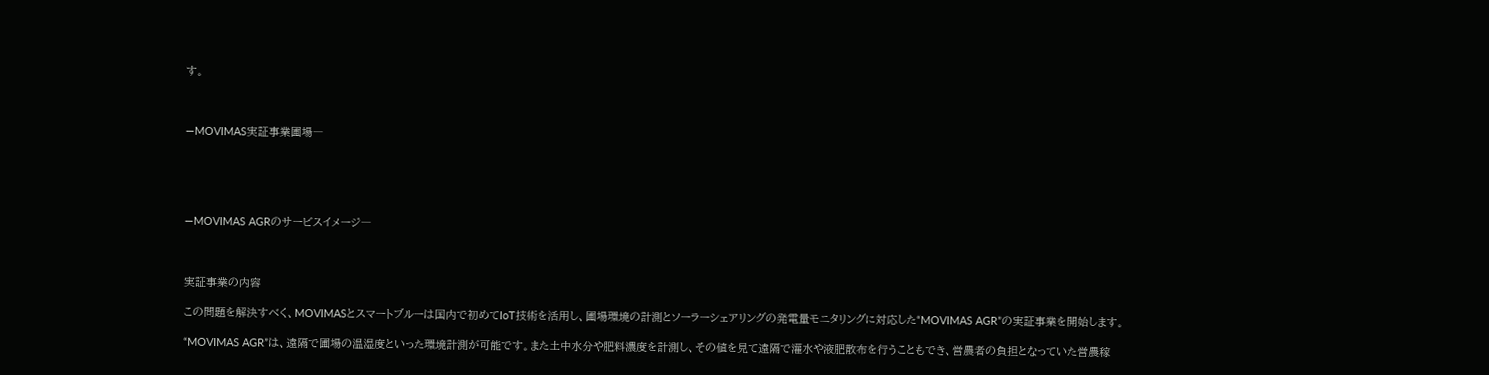す。



―MOVIMAS実証事業圃場―





―MOVIMAS AGRのサービスイメージ―



実証事業の内容

この問題を解決すべく、MOVIMASとスマートブルーは国内で初めてIoT技術を活用し、圃場環境の計測とソーラーシェアリングの発電量モニタリングに対応した“MOVIMAS AGR”の実証事業を開始します。

“MOVIMAS AGR”は、遠隔で圃場の温湿度といった環境計測が可能です。また土中水分や肥料濃度を計測し、その値を見て遠隔で灌水や液肥散布を行うこともでき、営農者の負担となっていた営農稼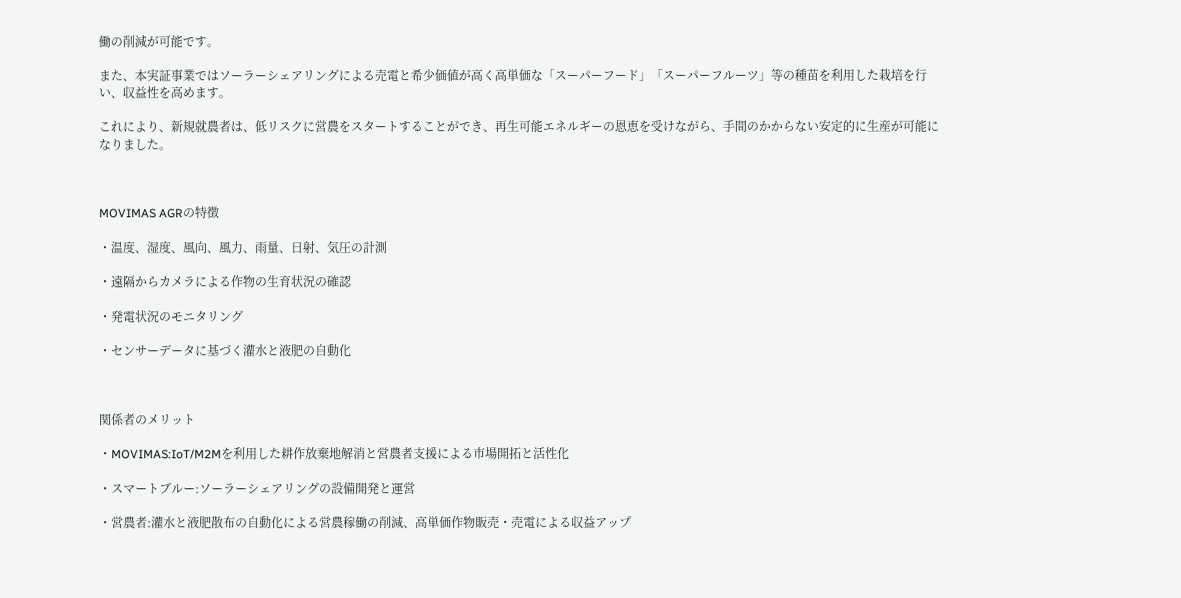働の削減が可能です。

また、本実証事業ではソーラーシェアリングによる売電と希少価値が高く高単価な「スーパーフード」「スーパーフルーツ」等の種苗を利用した栽培を行い、収益性を高めます。

これにより、新規就農者は、低リスクに営農をスタートすることができ、再生可能エネルギーの恩恵を受けながら、手間のかからない安定的に生産が可能になりました。



MOVIMAS AGRの特徴

・温度、湿度、風向、風力、雨量、日射、気圧の計測

・遠隔からカメラによる作物の生育状況の確認

・発電状況のモニタリング

・センサーデータに基づく灌水と液肥の自動化



関係者のメリット

・MOVIMAS:IoT/M2Mを利用した耕作放棄地解消と営農者支援による市場開拓と活性化

・スマートブルー:ソーラーシェアリングの設備開発と運営

・営農者:灌水と液肥散布の自動化による営農稼働の削減、高単価作物販売・売電による収益アップ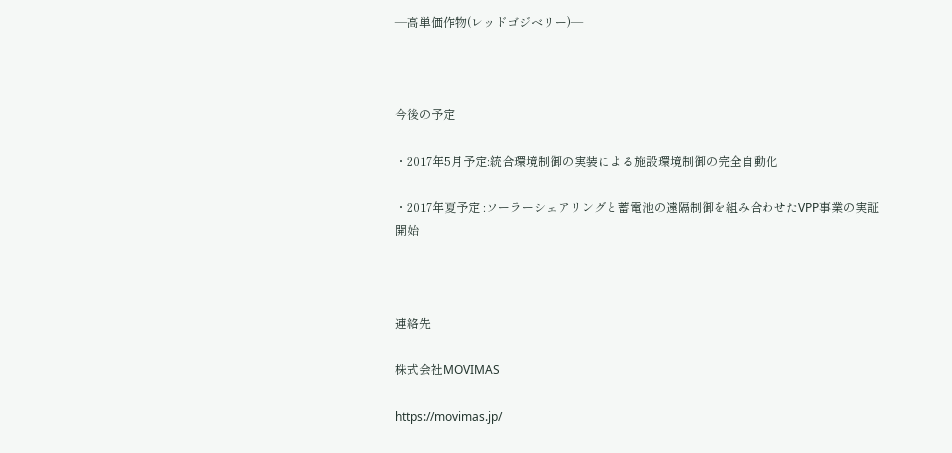―高単価作物(レッドゴジベリー)―



今後の予定

・2017年5月予定:統合環境制御の実装による施設環境制御の完全自動化

・2017年夏予定 :ソーラーシェアリングと蓄電池の遠隔制御を組み合わせたVPP事業の実証開始



連絡先

株式会社MOVIMAS

https://movimas.jp/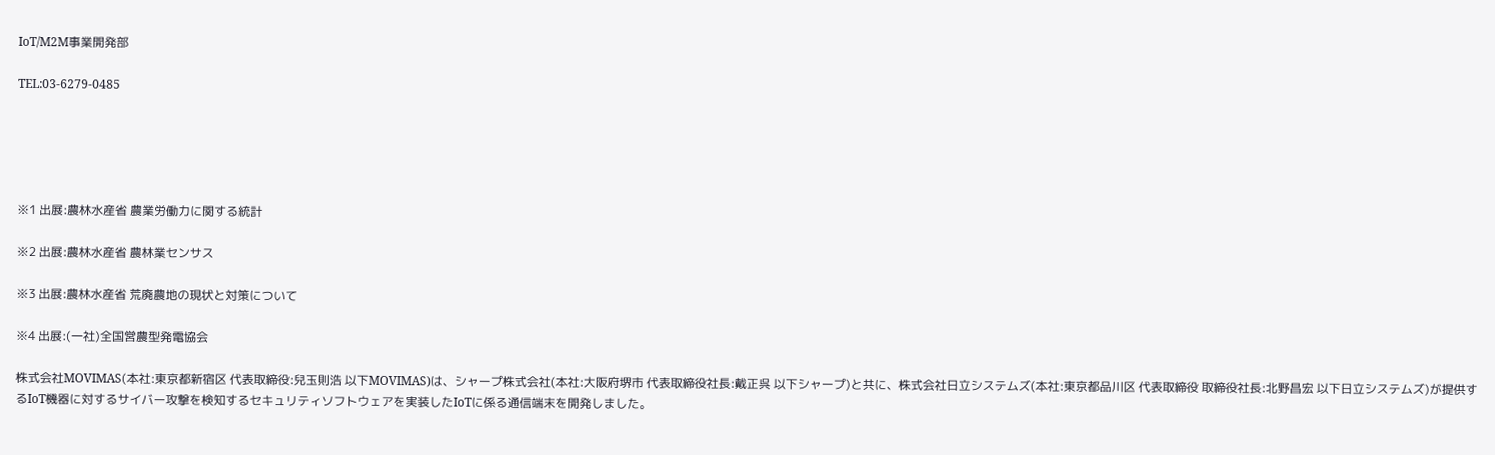IoT/M2M事業開発部

TEL:03-6279-0485





※1 出展:農林水産省 農業労働力に関する統計

※2 出展:農林水産省 農林業センサス

※3 出展:農林水産省 荒廃農地の現状と対策について

※4 出展:(一社)全国営農型発電協会

株式会社MOVIMAS(本社:東京都新宿区 代表取締役:兒玉則浩 以下MOVIMAS)は、シャープ株式会社(本社:大阪府堺市 代表取締役社長:戴正呉 以下シャープ)と共に、株式会社日立システムズ(本社:東京都品川区 代表取締役 取締役社長:北野昌宏 以下日立システムズ)が提供するIoT機器に対するサイバー攻撃を検知するセキュリティソフトウェアを実装したIoTに係る通信端末を開発しました。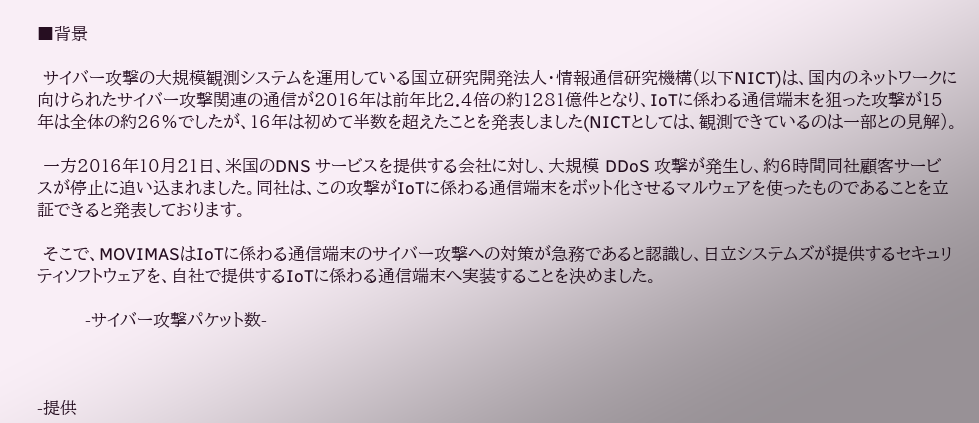■背景

 サイバー攻撃の大規模観測システムを運用している国立研究開発法人・情報通信研究機構(以下NICT)は、国内のネットワークに向けられたサイバー攻撃関連の通信が2016年は前年比2.4倍の約1281億件となり、IoTに係わる通信端末を狙った攻撃が15年は全体の約26%でしたが、16年は初めて半数を超えたことを発表しました(NICTとしては、観測できているのは一部との見解)。

 一方2016年10月21日、米国のDNS サービスを提供する会社に対し、大規模 DDoS 攻撃が発生し、約6時間同社顧客サービスが停止に追い込まれました。同社は、この攻撃がIoTに係わる通信端末をボット化させるマルウェアを使ったものであることを立証できると発表しております。

 そこで、MOVIMASはIoTに係わる通信端末のサイバー攻撃への対策が急務であると認識し、日立システムズが提供するセキュリティソフトウェアを、自社で提供するIoTに係わる通信端末へ実装することを決めました。

        -サイバー攻撃パケット数-



-提供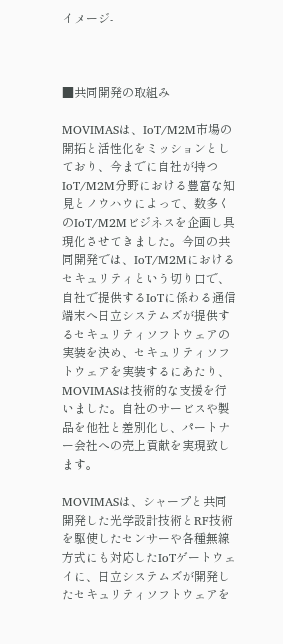イメージ-



■共同開発の取組み

MOVIMASは、IoT/M2M市場の開拓と活性化をミッションとしており、今までに自社が持つIoT/M2M分野における豊富な知見とノウハウによって、数多くのIoT/M2Mビジネスを企画し具現化させてきました。今回の共同開発では、IoT/M2Mにおけるセキュリティという切り口で、自社で提供するIoTに係わる通信端末へ日立システムズが提供するセキュリティソフトウェアの実装を決め、セキュリティソフトウェアを実装するにあたり、MOVIMASは技術的な支援を行いました。自社のサービスや製品を他社と差別化し、パートナー会社への売上貢献を実現致します。

MOVIMASは、シャープと共同開発した光学設計技術とRF技術を駆使したセンサーや各種無線方式にも対応したIoTゲートウェイに、日立システムズが開発したセキュリティソフトウェアを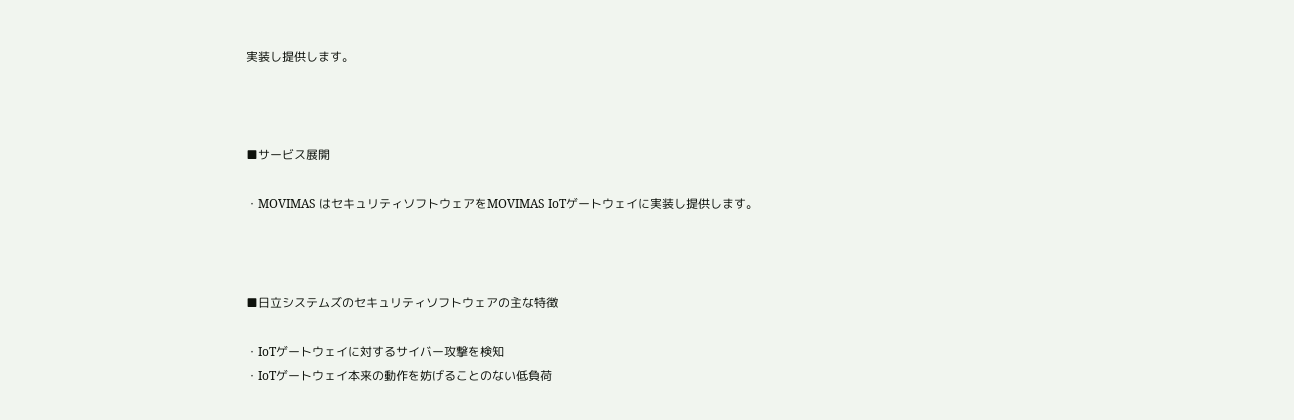実装し提供します。



■サービス展開

・MOVIMAS はセキュリティソフトウェアをMOVIMAS IoTゲートウェイに実装し提供します。



■日立システムズのセキュリティソフトウェアの主な特徴

・IoTゲートウェイに対するサイバー攻撃を検知
・IoTゲートウェイ本来の動作を妨げることのない低負荷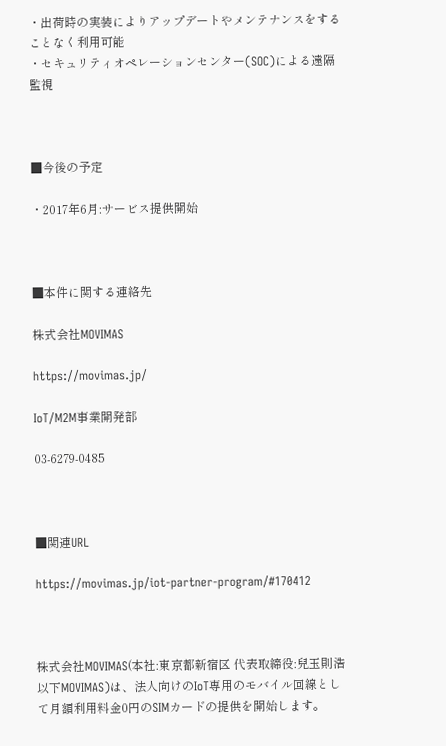・出荷時の実装によりアップデートやメンテナンスをすることなく利用可能
・セキュリティオペレーションセンター(SOC)による遠隔監視



■今後の予定

・2017年6月:サービス提供開始



■本件に関する連絡先

株式会社MOVIMAS

https://movimas.jp/

IoT/M2M事業開発部

03-6279-0485



■関連URL

https://movimas.jp/iot-partner-program/#170412



株式会社MOVIMAS(本社:東京都新宿区 代表取締役:兒玉則浩 以下MOVIMAS)は、法人向けのIoT専用のモバイル回線として月額利用料金0円のSIMカードの提供を開始します。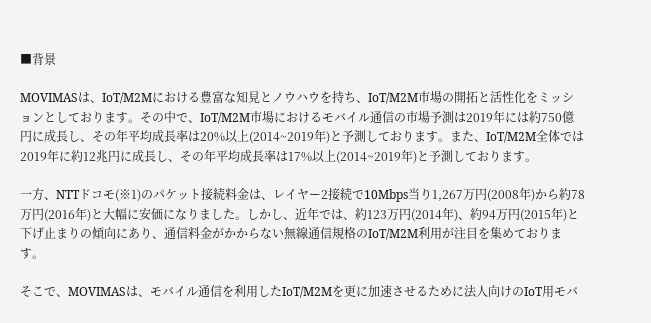■背景

MOVIMASは、IoT/M2Mにおける豊富な知見とノウハウを持ち、IoT/M2M市場の開拓と活性化をミッションとしております。その中で、IoT/M2M市場におけるモバイル通信の市場予測は2019年には約750億円に成長し、その年平均成長率は20%以上(2014~2019年)と予測しております。また、IoT/M2M全体では2019年に約12兆円に成長し、その年平均成長率は17%以上(2014~2019年)と予測しております。

一方、NTTドコモ(※1)のパケット接続料金は、レイヤー2接続で10Mbps当り1,267万円(2008年)から約78万円(2016年)と大幅に安価になりました。しかし、近年では、約123万円(2014年)、約94万円(2015年)と下げ止まりの傾向にあり、通信料金がかからない無線通信規格のIoT/M2M利用が注目を集めております。

そこで、MOVIMASは、モバイル通信を利用したIoT/M2Mを更に加速させるために法人向けのIoT用モバ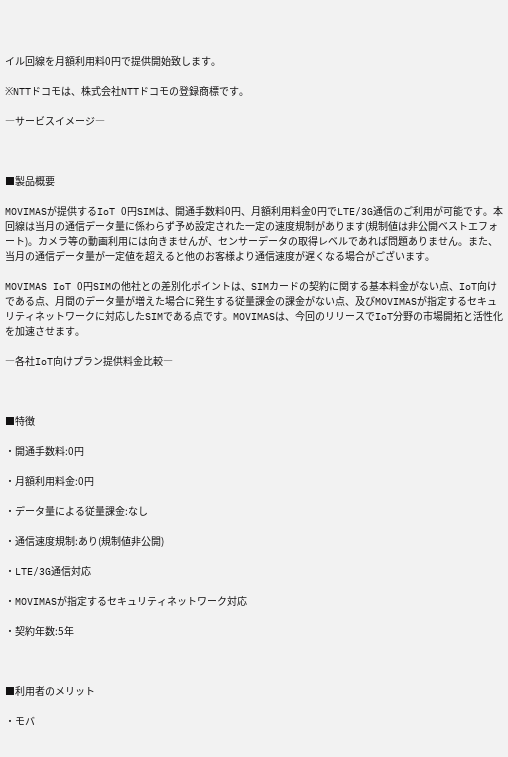イル回線を月額利用料0円で提供開始致します。

※NTTドコモは、株式会社NTTドコモの登録商標です。

―サービスイメージ―



■製品概要

MOVIMASが提供するIoT 0円SIMは、開通手数料0円、月額利用料金0円でLTE/3G通信のご利用が可能です。本回線は当月の通信データ量に係わらず予め設定された一定の速度規制があります(規制値は非公開ベストエフォート)。カメラ等の動画利用には向きませんが、センサーデータの取得レベルであれば問題ありません。また、当月の通信データ量が一定値を超えると他のお客様より通信速度が遅くなる場合がございます。

MOVIMAS IoT 0円SIMの他社との差別化ポイントは、SIMカードの契約に関する基本料金がない点、IoT向けである点、月間のデータ量が増えた場合に発生する従量課金の課金がない点、及びMOVIMASが指定するセキュリティネットワークに対応したSIMである点です。MOVIMASは、今回のリリースでIoT分野の市場開拓と活性化を加速させます。

―各社IoT向けプラン提供料金比較―



■特徴

・開通手数料:0円

・月額利用料金:0円

・データ量による従量課金:なし

・通信速度規制:あり(規制値非公開)

・LTE/3G通信対応

・MOVIMASが指定するセキュリティネットワーク対応

・契約年数:5年



■利用者のメリット

・モバ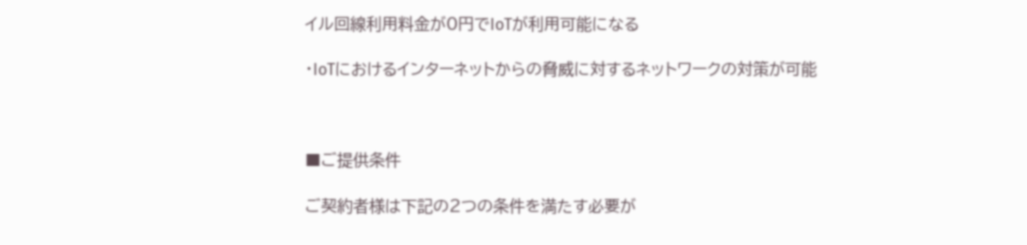イル回線利用料金が0円でIoTが利用可能になる

・IoTにおけるインターネットからの脅威に対するネットワークの対策が可能



■ご提供条件

ご契約者様は下記の2つの条件を満たす必要が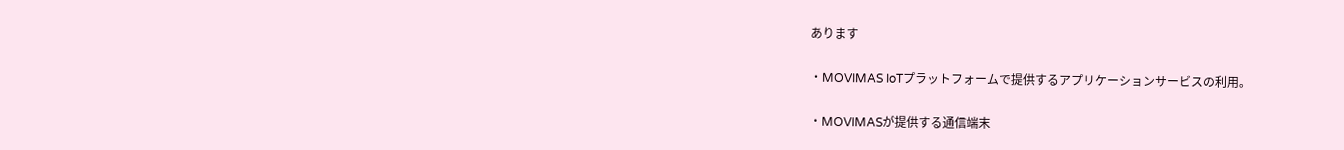あります

・MOVIMAS IoTプラットフォームで提供するアプリケーションサービスの利用。

・MOVIMASが提供する通信端末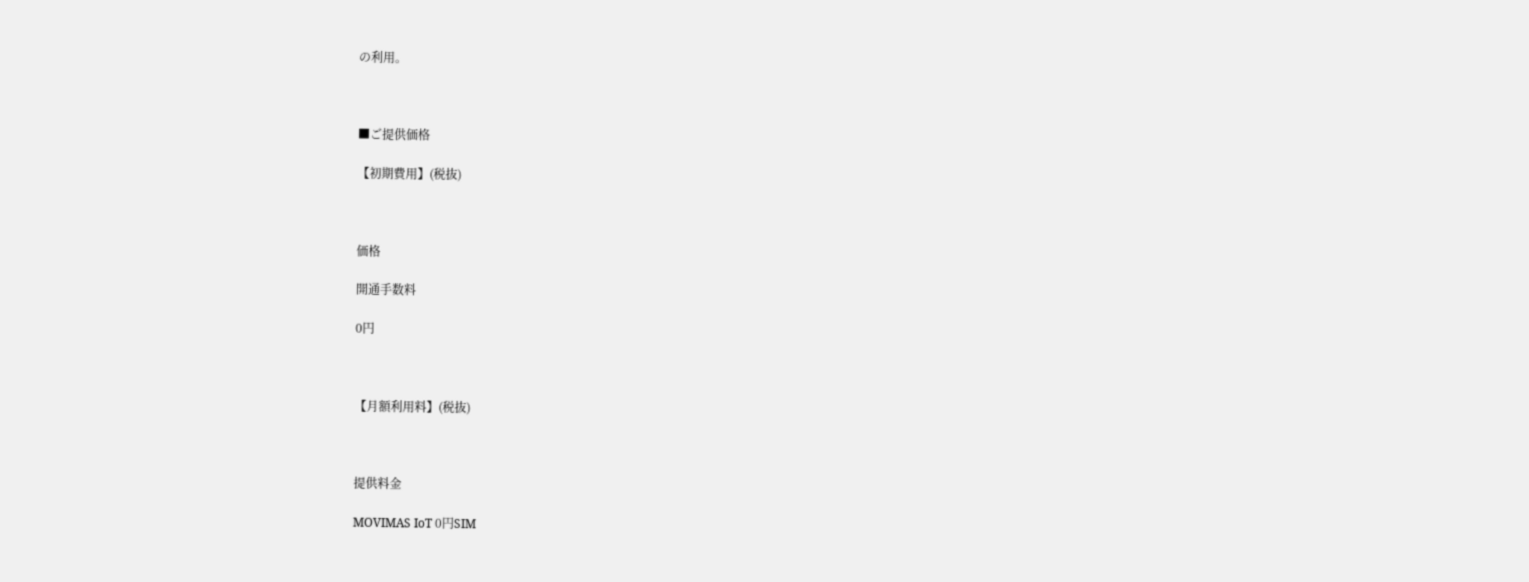の利用。



■ご提供価格

【初期費用】(税抜)



価格

開通手数料

0円



【月額利用料】(税抜)



提供料金

MOVIMAS IoT 0円SIM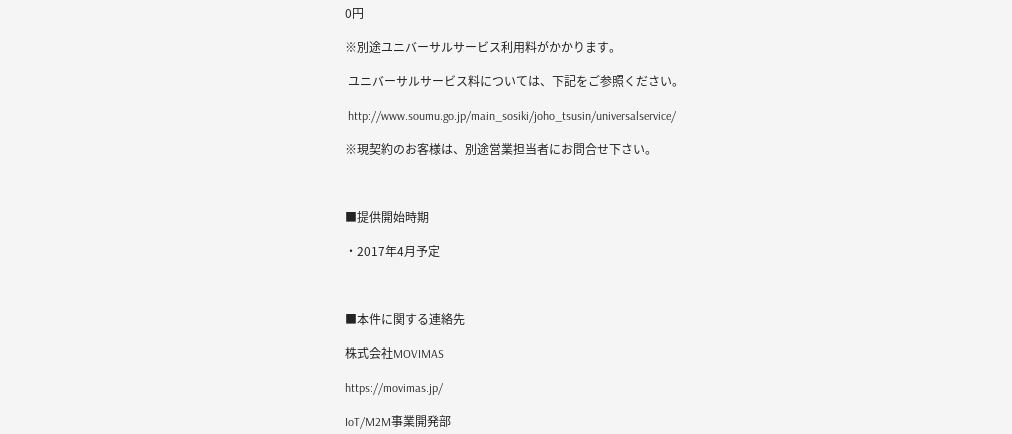0円

※別途ユニバーサルサービス利用料がかかります。

 ユニバーサルサービス料については、下記をご参照ください。

 http://www.soumu.go.jp/main_sosiki/joho_tsusin/universalservice/

※現契約のお客様は、別途営業担当者にお問合せ下さい。



■提供開始時期

・2017年4月予定



■本件に関する連絡先

株式会社MOVIMAS

https://movimas.jp/

IoT/M2M事業開発部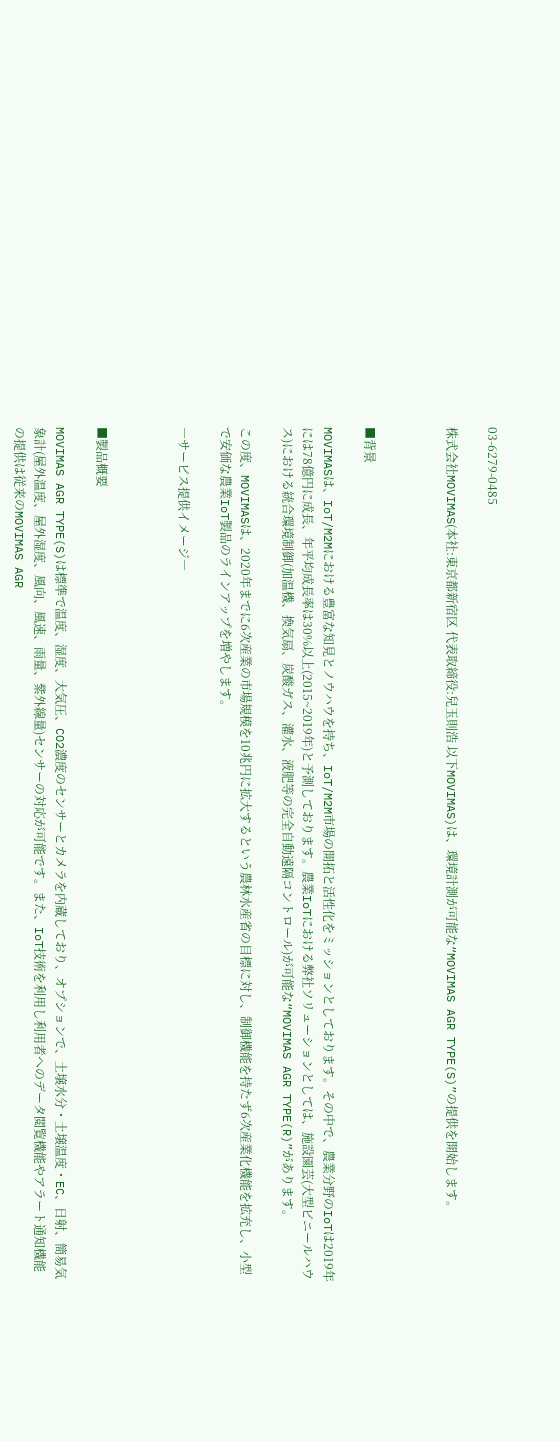03-6279-0485

株式会社MOVIMAS(本社:東京都新宿区 代表取締役:兒玉則浩 以下MOVIMAS)は、環境計測が可能な“MOVIMAS AGR TYPE(S)”の提供を開始します。



■背景

MOVIMASは、IoT/M2Mにおける豊富な知見とノウハウを持ち、IoT/M2M市場の開拓と活性化をミッションとしております。その中で、農業分野のIoTは2019年には78億円に成長、年平均成長率は30%以上(2015~2019年)と予測しております。農業IoTにおける弊社ソリューションとしては、施設園芸(大型ビニールハウス)における統合環境制御(加温機、換気扇、炭酸ガス、灌水、液肥等の完全自動遠隔コントロール)が可能な“MOVIMAS AGR TYPE(R)”があります。

この度、MOVIMASは、2020年までに6次産業の市場規模を10兆円に拡大するという農林水産省の目標に対し、制御機能を持たず6次産業化機能を拡充し、小型で安価な農業IoT製品のラインアップを増やします。

―サービス提供イメージ―



■製品概要

MOVIMAS AGR TYPE(S)は標準で温度、湿度、大気圧、CO2濃度のセンサーとカメラを内蔵しており、オプションで、土壌水分・土壌温度・EC、日射、簡易気象計(屋外温度、屋外湿度、風向、風速、雨量、紫外線量)センサーの対応が可能です。また、IoT技術を利用し利用者へのデータ閲覧機能やアラート通知機能の提供は従来のMOVIMAS AGR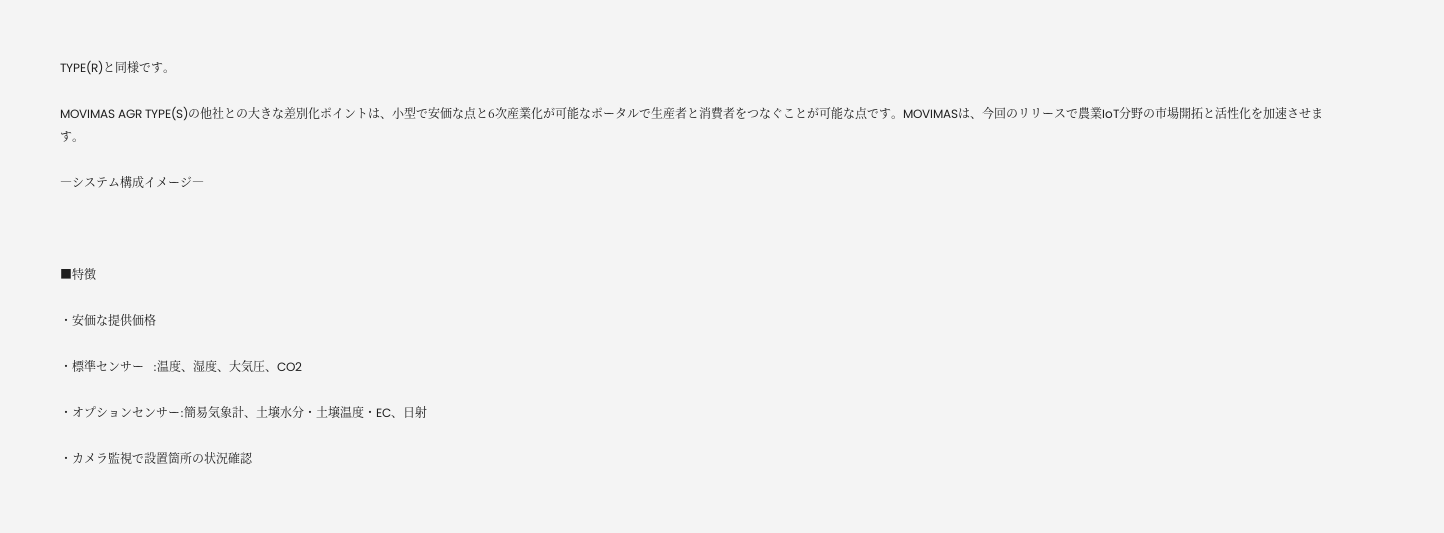TYPE(R)と同様です。

MOVIMAS AGR TYPE(S)の他社との大きな差別化ポイントは、小型で安価な点と6次産業化が可能なポータルで生産者と消費者をつなぐことが可能な点です。MOVIMASは、今回のリリースで農業IoT分野の市場開拓と活性化を加速させます。

―システム構成イメージ―



■特徴

・安価な提供価格

・標準センサー   :温度、湿度、大気圧、CO2

・オプションセンサー:簡易気象計、土壌水分・土壌温度・EC、日射

・カメラ監視で設置箇所の状況確認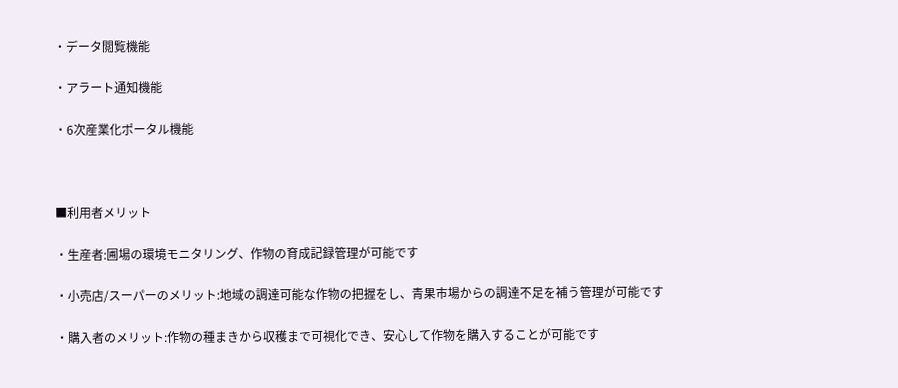・データ閲覧機能

・アラート通知機能

・6次産業化ポータル機能



■利用者メリット

・生産者:圃場の環境モニタリング、作物の育成記録管理が可能です

・小売店/スーパーのメリット:地域の調達可能な作物の把握をし、青果市場からの調達不足を補う管理が可能です

・購入者のメリット:作物の種まきから収穫まで可視化でき、安心して作物を購入することが可能です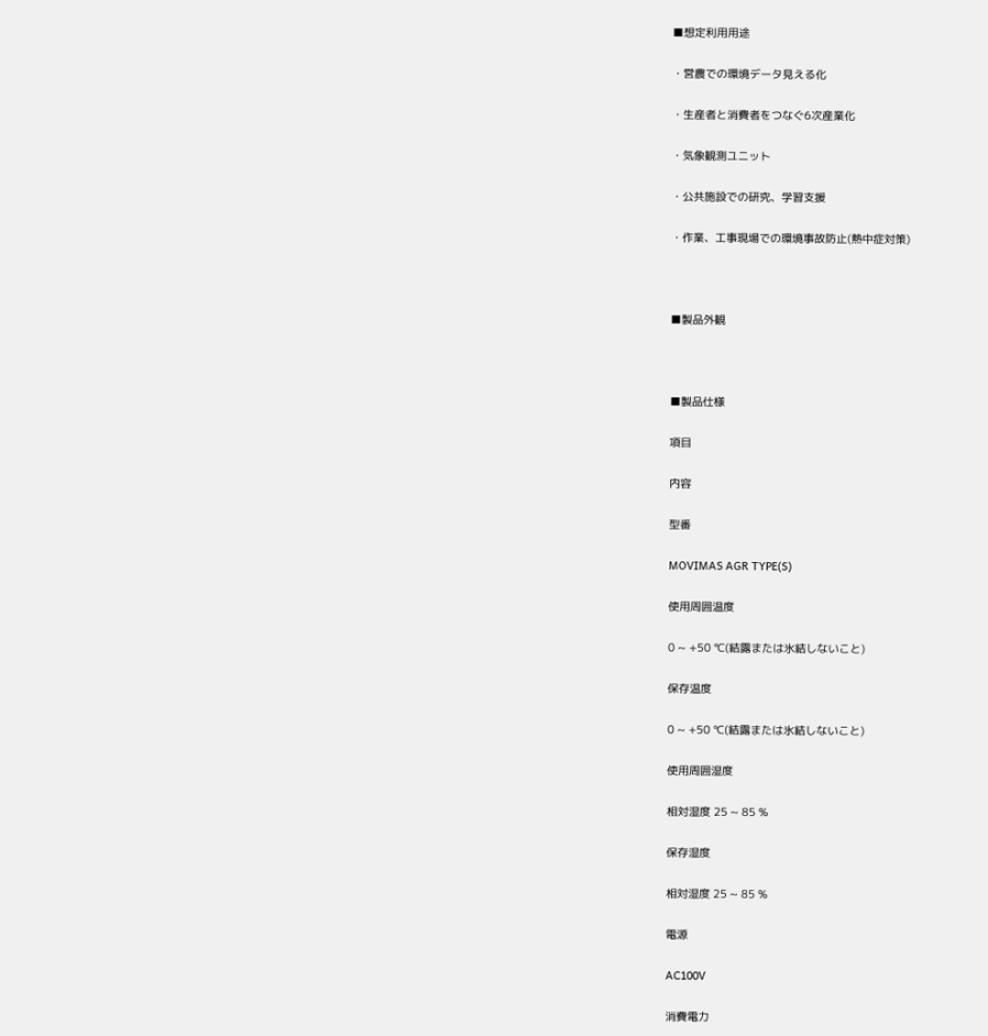■想定利用用途

・営農での環境データ見える化

・生産者と消費者をつなぐ6次産業化

・気象観測ユニット

・公共施設での研究、学習支援

・作業、工事現場での環境事故防止(熱中症対策)



■製品外観



■製品仕様

項目

内容

型番

MOVIMAS AGR TYPE(S)

使用周囲温度

0 ~ +50 ℃(結露または氷結しないこと)

保存温度

0 ~ +50 ℃(結露または氷結しないこと)

使用周囲湿度

相対湿度 25 ~ 85 %

保存湿度

相対湿度 25 ~ 85 %

電源

AC100V

消費電力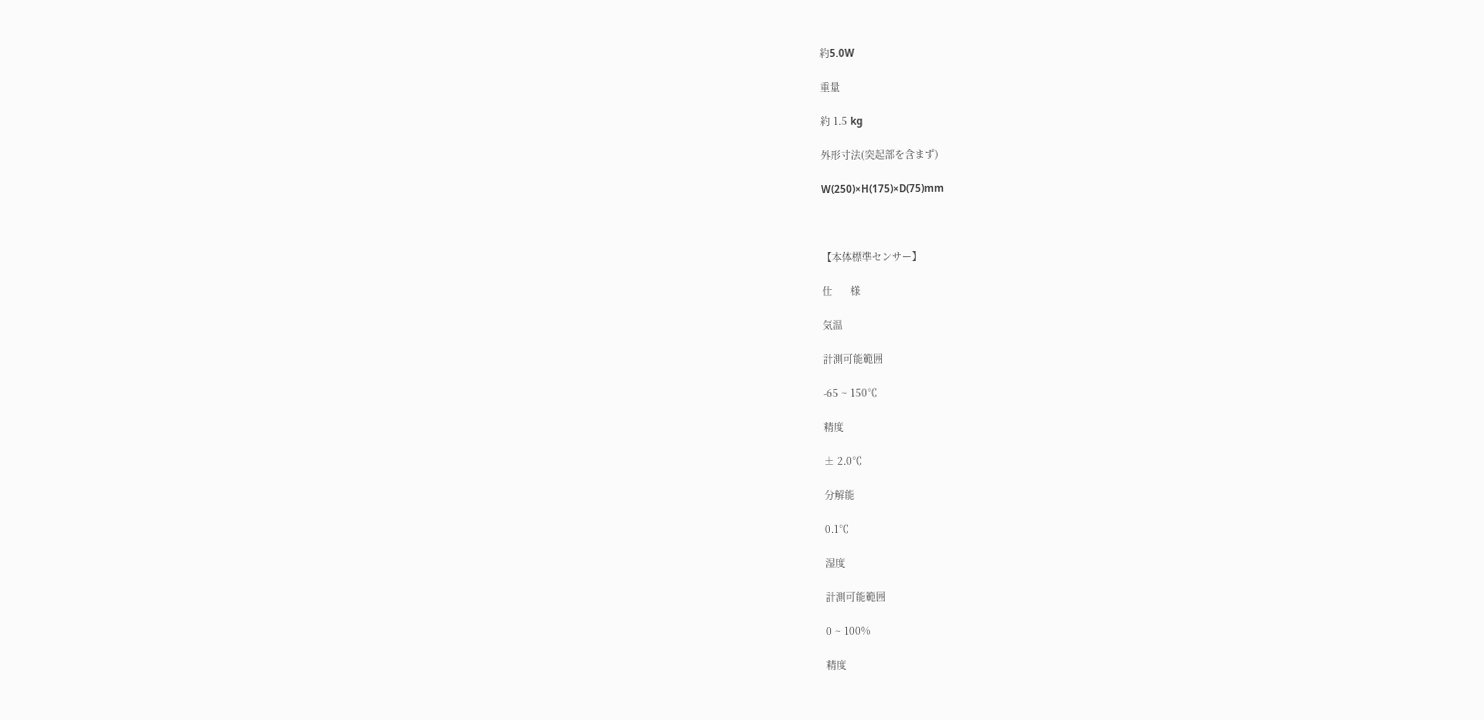約5.0W

重量

約 1.5 kg

外形寸法(突起部を含まず)

W(250)×H(175)×D(75)mm



【本体標準センサー】

仕      様

気温

計測可能範囲

-65 ~ 150℃

精度

± 2.0℃

分解能

0.1℃

湿度

計測可能範囲

0 ~ 100%

精度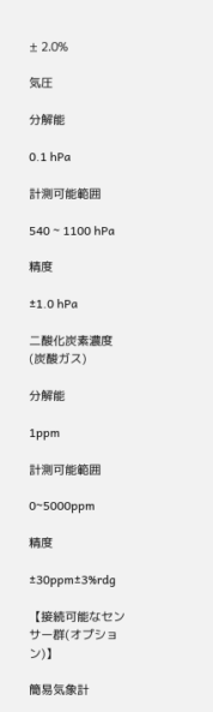± 2.0%

気圧

分解能

0.1 hPa

計測可能範囲

540 ~ 1100 hPa

精度

±1.0 hPa

二酸化炭素濃度(炭酸ガス)

分解能

1ppm

計測可能範囲

0~5000ppm

精度

±30ppm±3%rdg

【接続可能なセンサー群(オプション)】

簡易気象計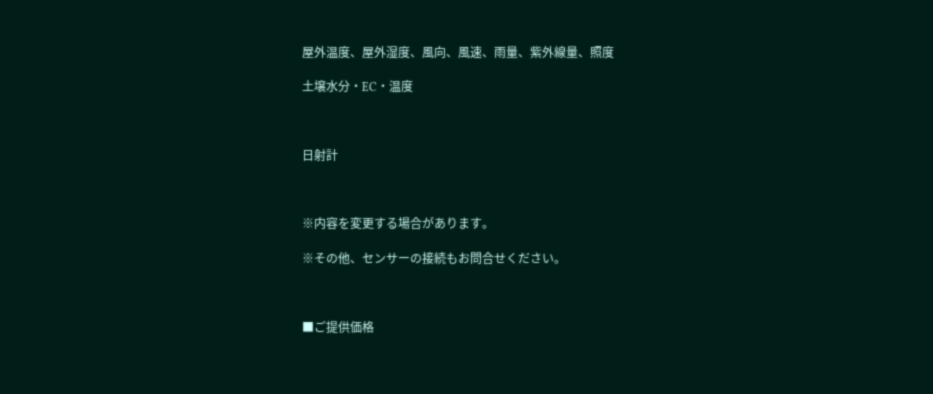屋外温度、屋外湿度、風向、風速、雨量、紫外線量、照度

土壌水分・EC・温度



日射計



※内容を変更する場合があります。

※その他、センサーの接続もお問合せください。



■ご提供価格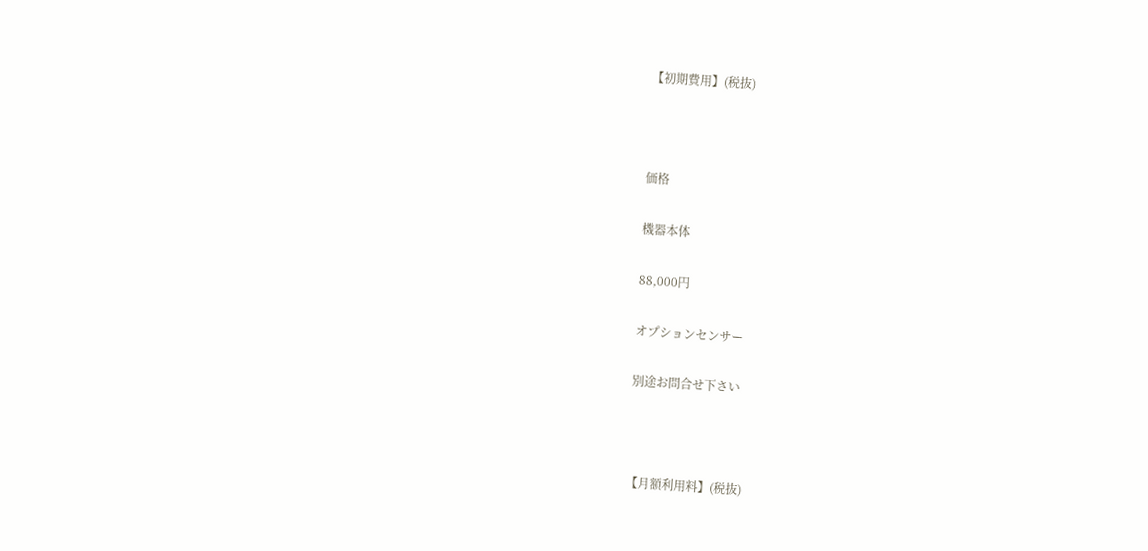【初期費用】(税抜)



価格

機器本体

88,000円

オプションセンサー

別途お問合せ下さい



【月額利用料】(税抜)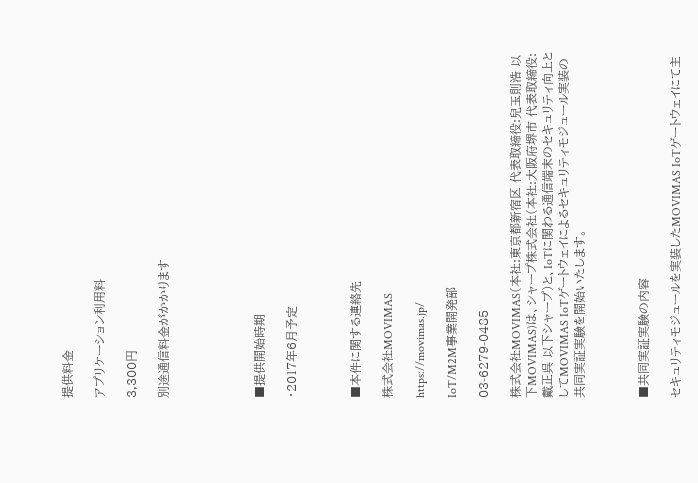提供料金

アプリケーション利用料

3,300円

別途通信料金がかかります





■提供開始時期

・2017年6月予定



■本件に関する連絡先

株式会社MOVIMAS

https://movimas.jp/

IoT/M2M事業開発部

03-6279-0485

株式会社MOVIMAS(本社:東京都新宿区 代表取締役:兒玉則浩 以下MOVIMAS)は、シャープ株式会社(本社:大阪府堺市 代表取締役:戴正呉 以下シャープ)と、IoTに関わる通信端末のセキュリティ向上としてMOVIMAS IoTゲートウェイによるセキュリティモジュール実装の共同実証実験を開始いたします。



■共同実証実験の内容

セキュリティモジュールを実装したMOVIMAS IoTゲートウェイにて主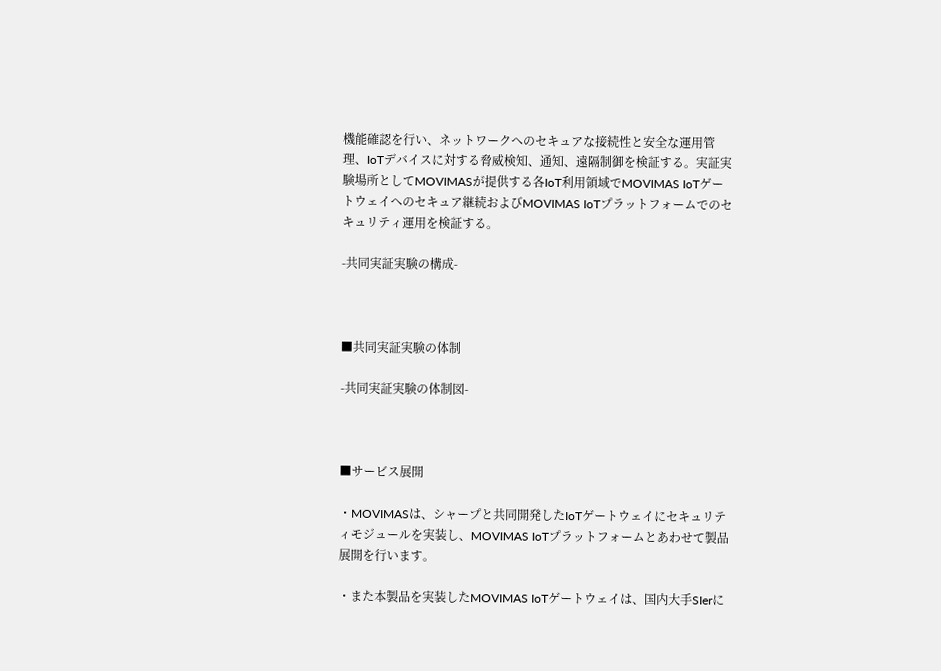機能確認を行い、ネットワークへのセキュアな接続性と安全な運用管理、IoTデバイスに対する脅威検知、通知、遠隔制御を検証する。実証実験場所としてMOVIMASが提供する各IoT利用領域でMOVIMAS IoTゲートウェイへのセキュア継続およびMOVIMAS IoTプラットフォームでのセキュリティ運用を検証する。

-共同実証実験の構成-



■共同実証実験の体制

-共同実証実験の体制図-



■サービス展開

・MOVIMASは、シャープと共同開発したIoTゲートウェイにセキュリティモジュールを実装し、MOVIMAS IoTプラットフォームとあわせて製品展開を行います。

・また本製品を実装したMOVIMAS IoTゲートウェイは、国内大手SIerに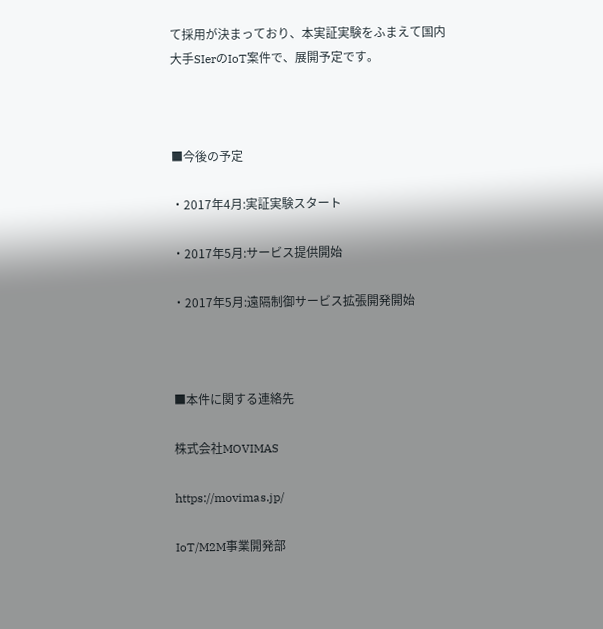て採用が決まっており、本実証実験をふまえて国内大手SIerのIoT案件で、展開予定です。



■今後の予定

・2017年4月:実証実験スタート

・2017年5月:サービス提供開始

・2017年5月:遠隔制御サービス拡張開発開始



■本件に関する連絡先

株式会社MOVIMAS

https://movimas.jp/

IoT/M2M事業開発部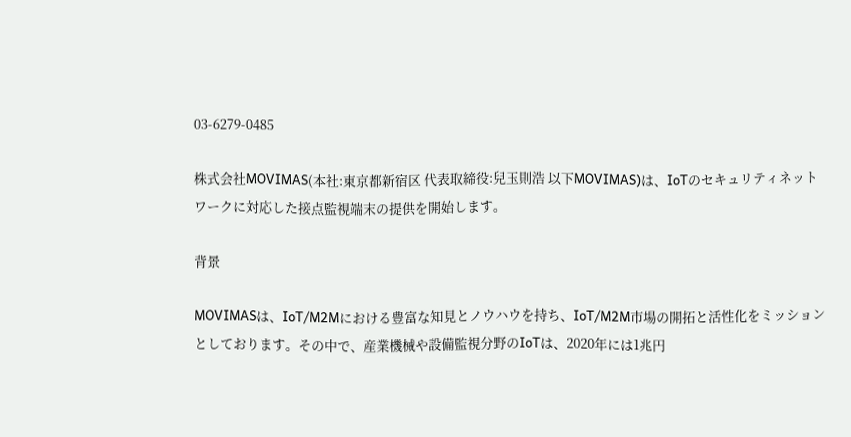03-6279-0485

株式会社MOVIMAS(本社:東京都新宿区 代表取締役:兒玉則浩 以下MOVIMAS)は、IoTのセキュリティネットワークに対応した接点監視端末の提供を開始します。

背景

MOVIMASは、IoT/M2Mにおける豊富な知見とノウハウを持ち、IoT/M2M市場の開拓と活性化をミッションとしております。その中で、産業機械や設備監視分野のIoTは、2020年には1兆円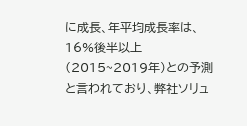に成長、年平均成長率は、16%後半以上(2015~2019年)との予測と言われており、弊社ソリュ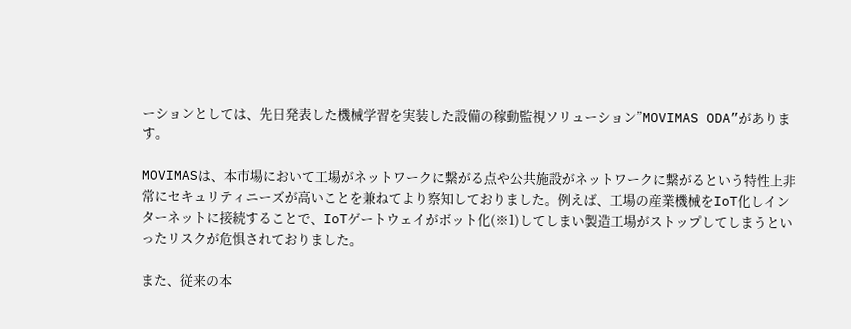ーションとしては、先日発表した機械学習を実装した設備の稼動監視ソリューション”MOVIMAS ODA”があります。

MOVIMASは、本市場において工場がネットワークに繋がる点や公共施設がネットワークに繋がるという特性上非常にセキュリティニーズが高いことを兼ねてより察知しておりました。例えば、工場の産業機械をIoT化しインターネットに接続することで、IoTゲートウェイがボット化(※1)してしまい製造工場がストップしてしまうといったリスクが危惧されておりました。

また、従来の本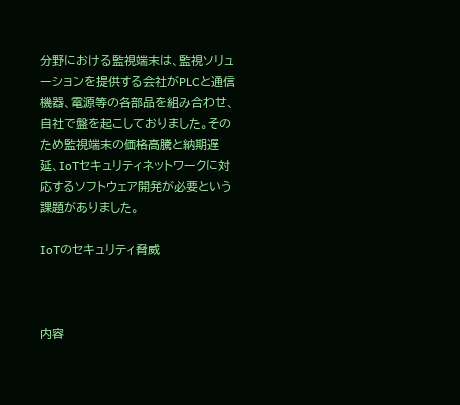分野における監視端末は、監視ソリューションを提供する会社がPLCと通信機器、電源等の各部品を組み合わせ、自社で盤を起こしておりました。そのため監視端末の価格高騰と納期遅延、IoTセキュリティネットワークに対応するソフトウェア開発が必要という課題がありました。

IoTのセキュリティ脅威



内容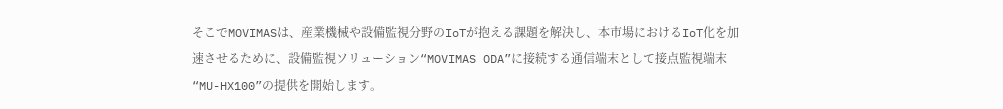そこでMOVIMASは、産業機械や設備監視分野のIoTが抱える課題を解決し、本市場におけるIoT化を加速させるために、設備監視ソリューション“MOVIMAS ODA”に接続する通信端末として接点監視端末“MU-HX100”の提供を開始します。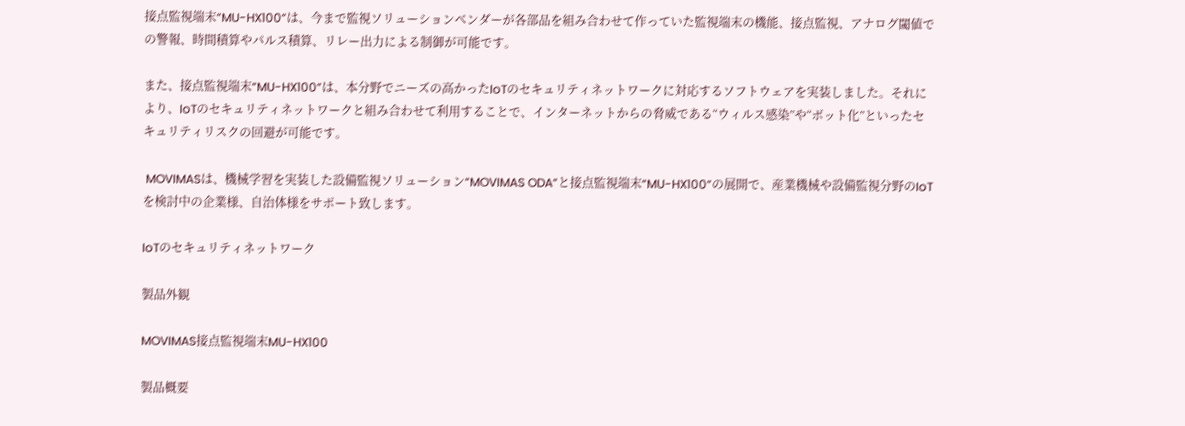接点監視端末“MU-HX100”は、今まで監視ソリューションベンダーが各部品を組み合わせて作っていた監視端末の機能、接点監視、アナログ閾値での警報、時間積算やパルス積算、リレー出力による制御が可能です。

また、接点監視端末“MU-HX100”は、本分野でニーズの高かったIoTのセキュリティネットワークに対応するソフトウェアを実装しました。それにより、IoTのセキュリティネットワークと組み合わせて利用することで、インターネットからの脅威である“ウィルス感染”や“ボット化”といったセキュリティリスクの回避が可能です。

 MOVIMASは、機械学習を実装した設備監視ソリューション“MOVIMAS ODA”と接点監視端末“MU-HX100”の展開で、産業機械や設備監視分野のIoTを検討中の企業様、自治体様をサポート致します。

IoTのセキュリティネットワーク

製品外観

MOVIMAS接点監視端末MU-HX100

製品概要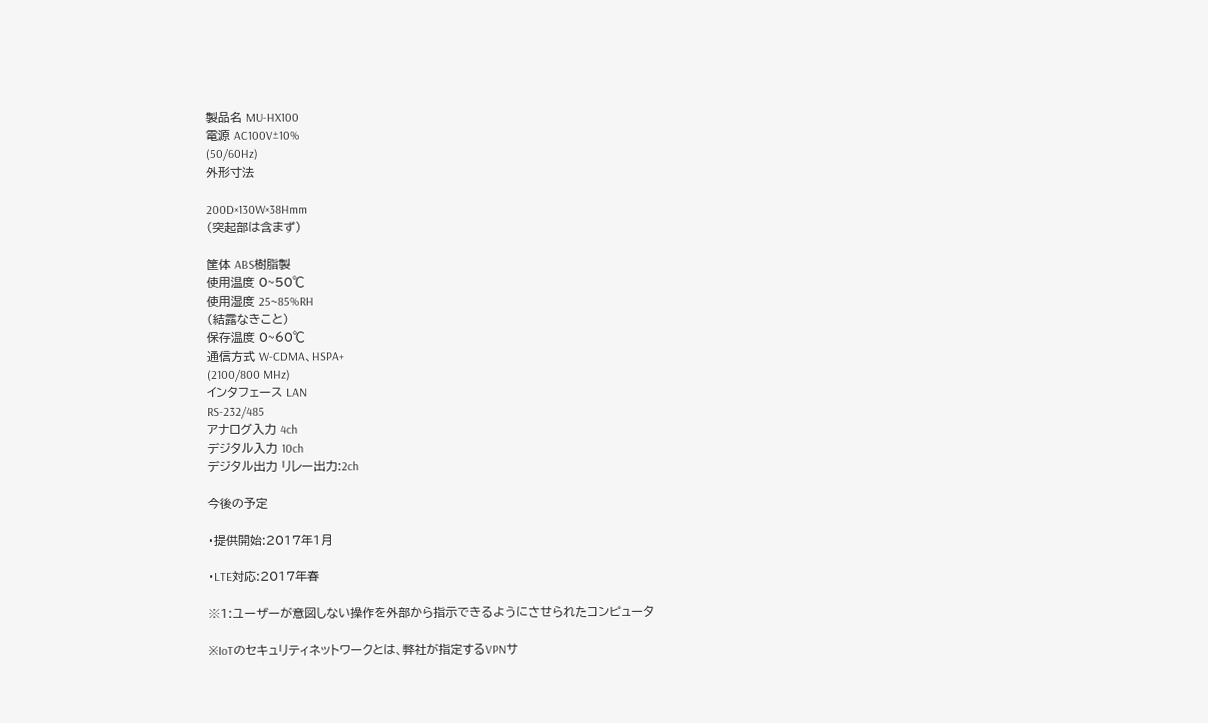製品名 MU-HX100
電源 AC100V±10%
(50/60Hz)
外形寸法

200D×130W×38Hmm
(突起部は含まず)

筐体 ABS樹脂製
使用温度 0~50℃
使用湿度 25~85%RH
(結露なきこと)
保存温度 0~60℃
通信方式 W-CDMA、HSPA+
(2100/800 MHz)
インタフェース LAN
RS-232/485
アナログ入力 4ch
デジタル入力 10ch
デジタル出力 リレー出力:2ch

今後の予定

・提供開始:2017年1月

・LTE対応:2017年春

※1:ユーザーが意図しない操作を外部から指示できるようにさせられたコンピュータ

※IoTのセキュリティネットワークとは、弊社が指定するVPNサ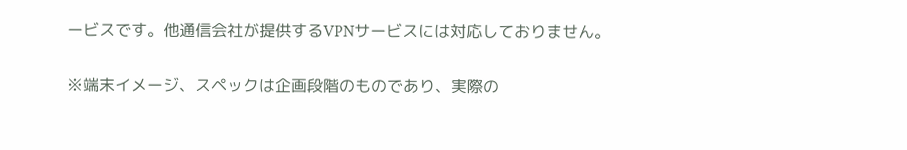ービスです。他通信会社が提供するVPNサービスには対応しておりません。

※端末イメージ、スペックは企画段階のものであり、実際の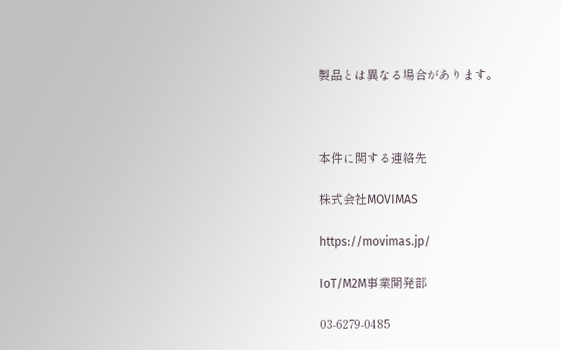製品とは異なる場合があります。



本件に関する連絡先

株式会社MOVIMAS

https://movimas.jp/

IoT/M2M事業開発部

03-6279-0485